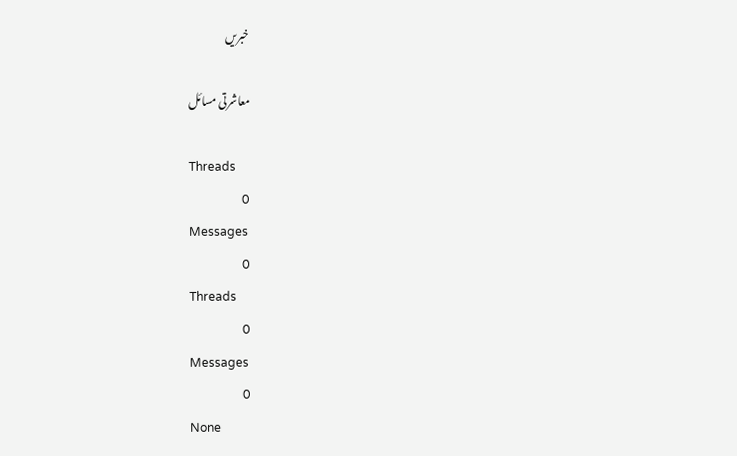خبریں

معاشرتی مسائل

Threads
0
Messages
0
Threads
0
Messages
0
None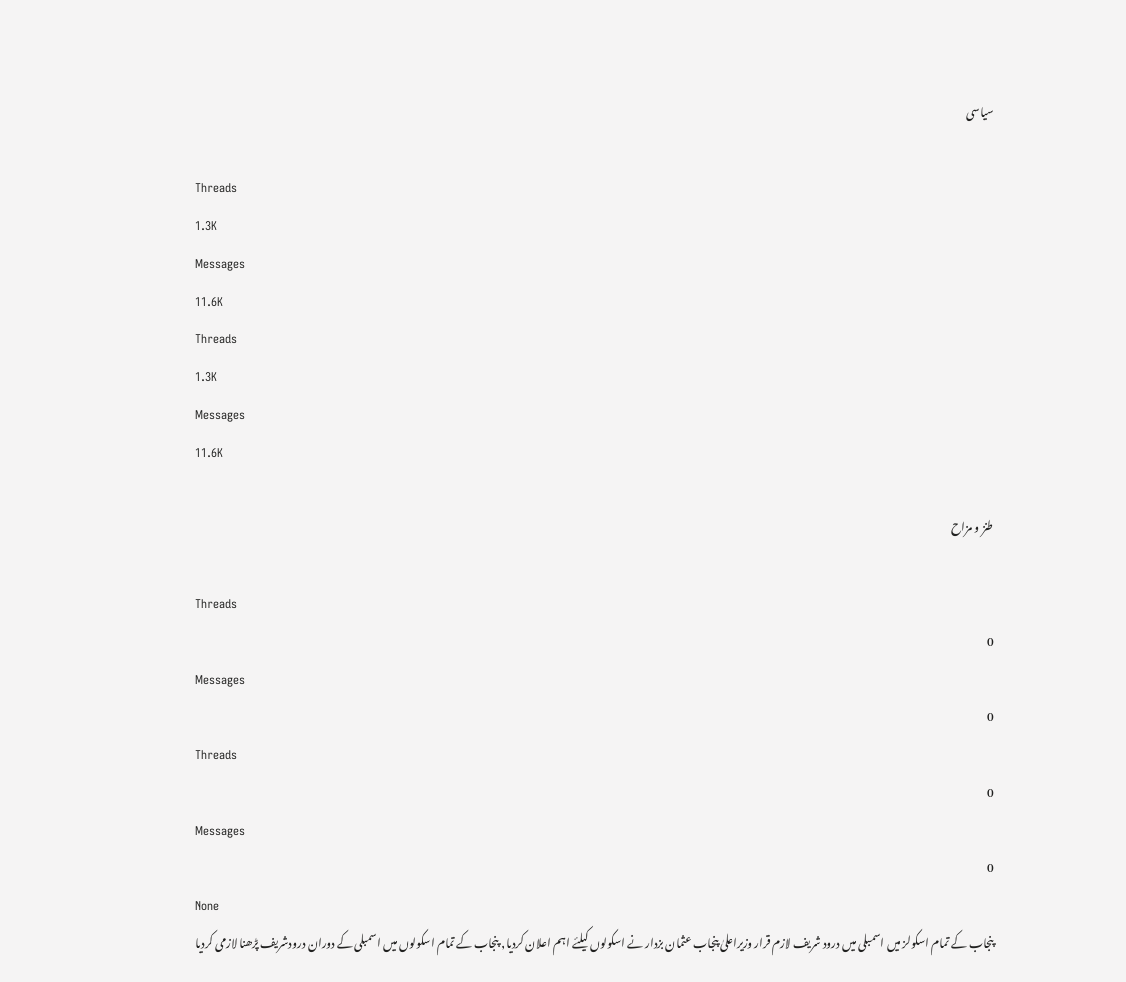سیاسی

Threads
1.3K
Messages
11.6K
Threads
1.3K
Messages
11.6K

طنز و مزاح

Threads
0
Messages
0
Threads
0
Messages
0
None
پنجاب کے تمام اسکولز میں اسمبلی میں درود شریف لازم قرار وزیراعلیٰ پنجاب عثمان بزدار نے اسکولوں کیلئے اہم اعلان کردیا, پنجاب کے تمام اسکولوں میں اسمبلی کے دوران درودشریف پڑھنا لازمی کردیا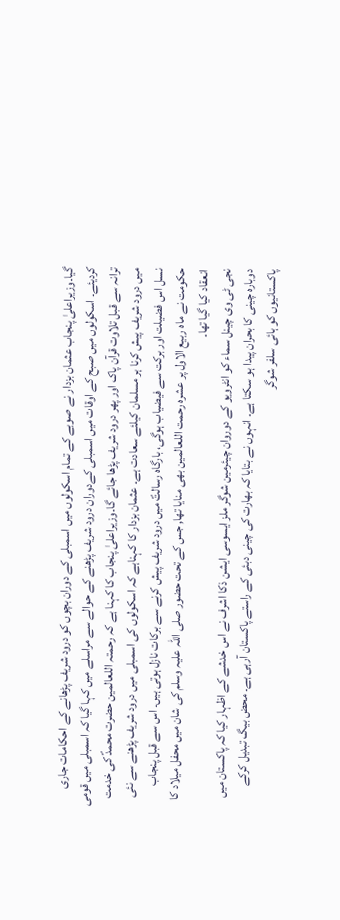گیا۔وزیراعلیٰ پنجاب عثمان بزدار نے صوبے کے تمام اسکولوں میں اسمبلی کے دوران بچوں کو درود شریف پڑھانے کے احکامات جاری کردیئے۔ اسکولوں میں صبح کے اوقات میں اسمبلی کےدوران درود شریف پڑھنے کے حوالے سے مراسلے میں کہا گیا کہ اسمبلی میں قومی ترانہ سے قبل تلاوت قرآن پاک اور پھر درود شریف پڑھا جائے گا۔وزیراعلیٰ پنجاب کا کہنا ہے کہ رحمتہ اللعالمین حضرت محمدؐ کی خدمت میں درود شریف پیش کرنا ہر مسلمان کیلئے سعادت ہے۔ عثمان بزدار کا کہناہے کہ اسکولوں کی اسمبلی میں درود شریف پڑھنے سے نئی نسل اس فضیلت اور برکت سے فیضیاب ہوگی، بارگاہ رسالتؐ میں درود شریف پیش کرنے سے برکات نازل ہوتی ہیں۔ اس سے قبل پنجاب حکومت نے ماہ ربیع الاول پر عشرہ رحمت اللعالمین بھی منایا تھا, جس کے تحت حضور صلی اللہ علیہ وسلم کی شان میں محفل میلاد کا انعقاد کیا گیا تھا۔
نجی ٹی وی چینل سماء کو انٹرویو کے دوروان چیئرمین شوگر ملز ایسوسی ایشن ذکا اشرف نے اس خدشے کے اظہار کیا کہ پاکستان میں دوبارہ چینی کا بحران پیدا ہو سکتا ہے۔ انہوں نے بتایا کہ بھارت کی چینی دبئی کے راستے پاکستان آرہی ہے۔ محض بیگ تبدیل کرکے پاکستانیوں کو ہائی سلفر شوگر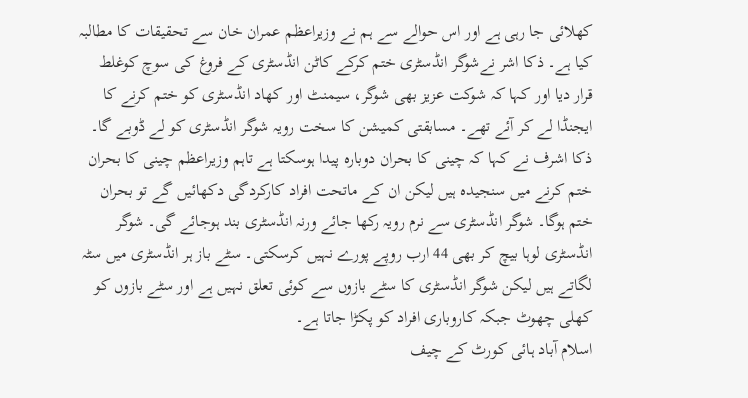کھلائی جا رہی ہے اور اس حوالے سے ہم نے وزیراعظم عمران خان سے تحقیقات کا مطالبہ کیا ہے۔ ذکا اشر نےشوگر انڈسٹری ختم کرکے کاٹن انڈسٹری کے فروغ کی سوچ کوغلط قرار دیا اور کہا کہ شوکت عزیز بھی شوگر، سیمنٹ اور کھاد انڈسٹری کو ختم کرنے کا ایجنڈا لے کر آئے تھے۔ مسابقتی کمیشن کا سخت رویہ شوگر انڈسٹری کو لے ڈوبے گا۔ ذکا اشرف نے کہا کہ چینی کا بحران دوبارہ پیدا ہوسکتا ہے تاہم وزیراعظم چینی کا بحران ختم کرنے میں سنجیدہ ہیں لیکن ان کے ماتحت افراد کارکردگی دکھائیں گے تو بحران ختم ہوگا۔ شوگر انڈسٹری سے نرم رویہ رکھا جائے ورنہ انڈسٹری بند ہوجائے گی۔ شوگر انڈسٹری لوہا بیچ کر بھی 44 ارب روپے پورے نہیں کرسکتی۔ سٹے باز ہر انڈسٹری میں سٹہ لگاتے ہیں لیکن شوگر انڈسٹری کا سٹے بازوں سے کوئی تعلق نہیں ہے اور سٹے بازوں کو کھلی چھوٹ جبکہ کاروباری افراد کو پکڑا جاتا ہے۔
اسلام آباد ہائی کورٹ کے چیف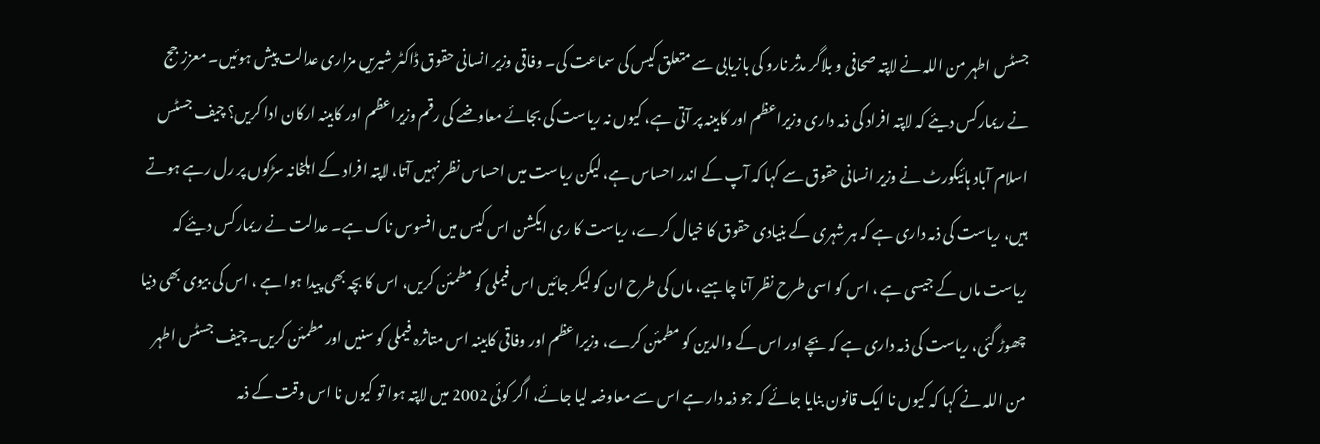جسٹس اطہر من اللہ نے لاپتہ صحافی و بلاگر مدثر نارو کی بازیابی سے متعلق کیس کی سماعت کی۔ وفاقی وزیر انسانی حقوق ڈاکٹر شیریں مزاری عدالت پیش ہوئیں۔ معزز جج نے ریمارکس دیئے کہ لاپتہ افراد کی ذمہ داری وزیراعظم اور کابینہ پر آتی ہے، کیوں نہ ریاست کی بجائے معاوضے کی رقم وزیراعظم اور کابینہ ارکان ادا کریں؟ چیف جسٹس اسلام آباد ہائیکورٹ نے وزیر انسانی حقوق سے کہا کہ آپ کے اندر احساس ہے، لیکن ریاست میں احساس نظر نہیں آتا، لاپتہ افراد کے اہلخانہ سڑکوں پر رل رہے ہوتے ہیں، ریاست کی ذمہ داری ہے کہ ہر شہری کے بنیادی حقوق کا خیال کرے، ریاست کا ری ایکشن اس کیس میں افسوس ناک ہے۔ عدالت نے ریمارکس دیئے کہ ریاست ماں کے جیسی ہے ، اس کو اسی طرح نظر آنا چاہیے، ماں کی طرح ان کو لیکر جائیں اس فیملی کو مطمئن کریں، اس کا بچہ بھی پیدا ہوا ہے ، اس کی بیوی بھی دنیا چھوڑ گئی، ریاست کی ذمہ داری ہے کہ بچے اور اس کے والدین کو مطمئن کرے، وزیراعظم اور وفاقی کابینہ اس متاثرہ فیملی کو سنیں اور مطمئن کریں۔ چیف جسٹس اطہر من اللہ نے کہا کہ کیوں نا ایک قانون بنایا جائے کہ جو ذمہ دار ہے اس سے معاوضہ لیا جائے، اگر کوئی 2002 میں لاپتہ ہوا تو کیوں نا اس وقت کے ذمہ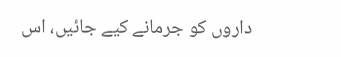داروں کو جرمانے کیے جائیں، اس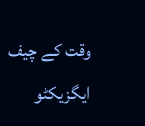وقت کے چیف ایگزیکٹو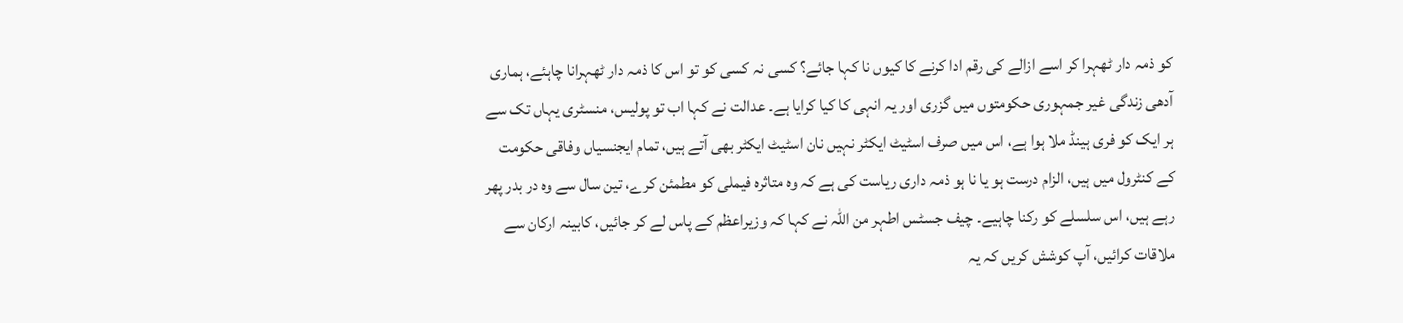کو ذمہ دار ٹھہرا کر اسے ازالے کی رقم ادا کرنے کا کیوں نا کہا جائے؟ کسی نہ کسی کو تو اس کا ذمہ دار ٹھہرانا چاہئے، ہماری آدھی زندگی غیر جمہوری حکومتوں میں گزری اور یہ انہی کا کیا کرایا ہے۔ عدالت نے کہا اب تو پولیس، منسٹری یہاں تک سے ہر ایک کو فری ہینڈ ملا ہوا ہے، اس میں صرف اسٹیٹ ایکٹر نہیں نان اسٹیٹ ایکٹر بھی آتے ہیں، تمام ایجنسیاں وفاقی حکومت کے کنٹرول میں ہیں، الزام درست ہو یا نا ہو ذمہ داری ریاست کی ہے کہ وہ متاثرہ فیملی کو مطمئن کرے، تین سال سے وہ در بدر پھر رہے ہیں، اس سلسلے کو رکنا چاہیے۔ چیف جسٹس اطہر من اللہ نے کہا کہ وزیراعظم کے پاس لے کر جائیں، کابینہ ارکان سے ملاقات کرائیں، آپ کوشش کریں کہ یہ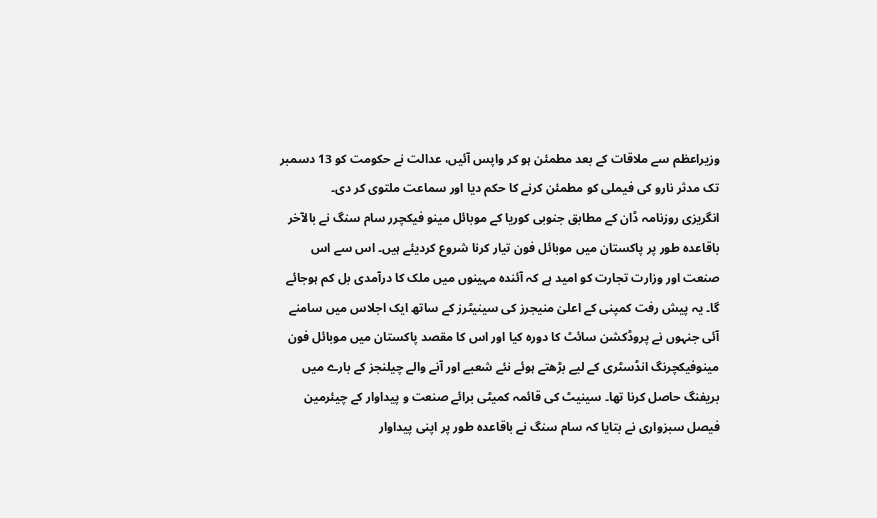وزیراعظم سے ملاقات کے بعد مطمئن ہو کر واپس آئیں، عدالت نے حکومت کو 13 دسمبر تک مدثر نارو کی فیملی کو مطمئن کرنے کا حکم دیا اور سماعت ملتوی کر دی۔
انگریزی روزنامہ ڈان کے مطابق جنوبی کوریا کے موبائل مینو فیکچرر سام سنگ نے بالآخر باقاعدہ طور پر پاکستان میں موبائل فون تیار کرنا شروع کردیئے ہیں۔ اس سے اس صنعت اور وزارت تجارت کو امید ہے کہ آئندہ مہینوں میں ملک کا درآمدی بل کم ہوجائے گا۔ یہ پیش رفت کمپنی کے اعلیٰ منیجرز کی سینیٹرز کے ساتھ ایک اجلاس میں سامنے آئی جنہوں نے پروڈکشن سائٹ کا دورہ کیا اور اس کا مقصد پاکستان میں موبائل فون مینوفیکچرنگ انڈسٹری کے لیے بڑھتے ہوئے نئے شعبے اور آنے والے چیلنجز کے بارے میں بریفنگ حاصل کرنا تھا۔ سینیٹ کی قائمہ کمیٹی برائے صنعت و پیداوار کے چیئرمین فیصل سبزواری نے بتایا کہ سام سنگ نے باقاعدہ طور پر اپنی پیداوار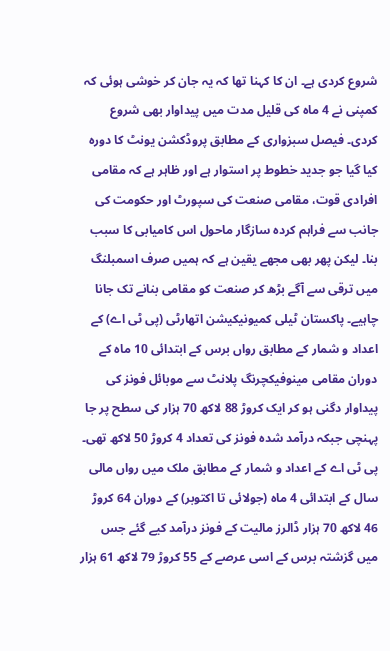شروع کردی ہے۔ ان کا کہنا تھا کہ یہ جان کر خوشی ہوئی کہ کمپنی نے 4 ماہ کی قلیل مدت میں پیداوار بھی شروع کردی۔ فیصل سبزواری کے مطابق پروڈکشن یونٹ کا دورہ کیا گیا جو جدید خطوط پر استوار ہے اور ظاہر ہے کہ مقامی افرادی قوت، مقامی صنعت کی سپورٹ اور حکومت کی جانب سے فراہم کردہ سازگار ماحول اس کامیابی کا سبب بنا۔ لیکن پھر بھی مجھے یقین ہے کہ ہمیں صرف اسمبلنگ میں ترقی سے آگے بڑھ کر صنعت کو مقامی بنانے تک جانا چاہیے۔ پاکستان ٹیلی کمیونیکیشن اتھارٹی (پی ٹی اے) کے اعداد و شمار کے مطابق رواں برس کے ابتدائی 10 ماہ کے دوران مقامی مینوفیکچرنگ پلانٹ سے موبائل فونز کی پیداوار دگنی ہو کر ایک کروڑ 88 لاکھ 70 ہزار کی سطح پر جا پہنچی جبکہ درآمد شدہ فونز کی تعداد 4 کروڑ 50 لاکھ تھی۔ پی ٹی اے کے اعداد و شمار کے مطابق ملک میں رواں مالی سال کے ابتدائی 4 ماہ (جولائی تا اکتوبر) کے دوران 64 کروڑ 46 لاکھ 70 ہزار ڈالرز مالیت کے فونز درآمد کیے گئے جس میں گزشتہ برس کے اسی عرصے کے 55 کروڑ 79 لاکھ 61 ہزار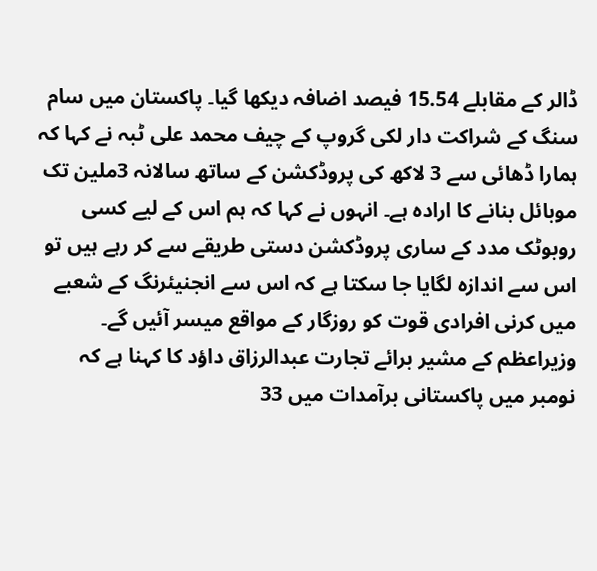ڈالر کے مقابلے 15.54 فیصد اضافہ دیکھا گیا۔ پاکستان میں سام سنگ کے شراکت دار لکی گروپ کے چیف محمد علی ٹبہ نے کہا کہ ہمارا ڈھائی سے 3 لاکھ کی پروڈکشن کے ساتھ سالانہ 3ملین تک موبائل بنانے کا ارادہ ہے۔ انہوں نے کہا کہ ہم اس کے لیے کسی روبوٹک مدد کے ساری پروڈکشن دستی طریقے سے کر رہے ہیں تو اس سے اندازہ لگایا جا سکتا ہے کہ اس سے انجنیئرنگ کے شعبے میں کرنی افرادی قوت کو روزگار کے مواقع میسر آئیں گے۔
وزیراعظم کے مشیر برائے تجارت عبدالرزاق داؤد کا کہنا ہے کہ نومبر میں پاکستانی برآمدات میں 33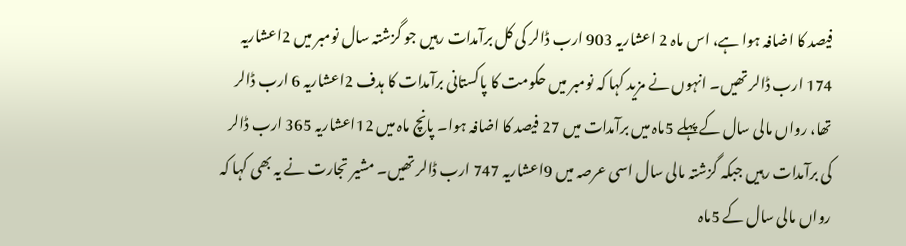فیصد کا اضافہ ہوا ہے، اس ماہ 2 اعشاریہ 903 ارب ڈالر کی کل برآمدات رہیں جو گزشتہ سال نومبر میں 2اعشاریہ 174 ارب ڈالر تھیں۔ انہوں نے مزید کہا کہ نومبر میں حکومت کا پاکستانی برآمدات کا ہدف 2اعشاریہ 6 ارب ڈالر تھا، رواں مالی سال کے پہلے 5ماہ میں برآمدات میں 27 فیصد کا اضافہ ہوا۔ پانچ ماہ میں 12اعشاریہ 365 ارب ڈالر کی برآمدات رہیں جبکہ گزشتہ مالی سال اسی عرصہ میں 9اعشاریہ 747 ارب ڈالر تھیں۔ مشیر تجارت نے یہ بھی کہا کہ رواں مالی سال کے 5ماہ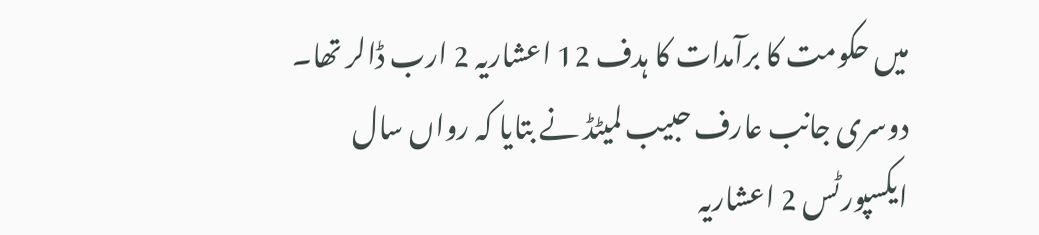میں حکومت کا برآمدات کا ہدف 12 اعشاریہ 2 ارب ڈالر تھا۔ دوسری جانب عارف حبیب لمیٹڈ نے بتایا کہ رواں سال ایکسپورٹس 2 اعشاریہ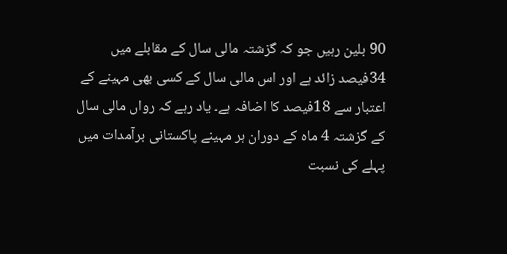90 بلین رہیں جو کہ گزشتہ مالی سال کے مقابلے میں 34فیصد زائد ہے اور اس مالی سال کے کسی بھی مہینے کے اعتبار سے 18فیصد کا اضافہ ہے۔ یاد رہے کہ رواں مالی سال کے گزشتہ 4 ماہ کے دوران ہر مہینے پاکستانی برآمدات میں پہلے کی نسبت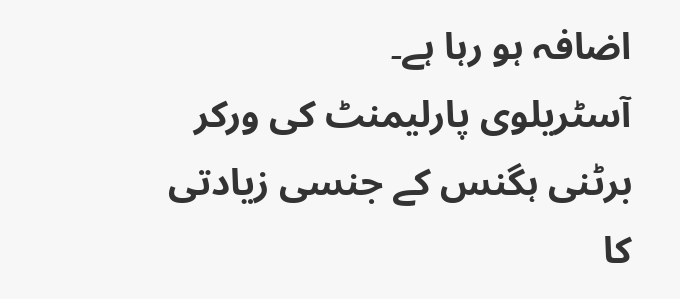اضافہ ہو رہا ہے۔
آسٹریلوی پارلیمنٹ کی ورکر برٹنی ہگنس کے جنسی زیادتی کا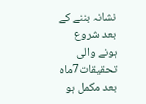نشانہ بننے کے بعد شروع ہونے والی تحقیقات7ماہ بعد مکمل ہو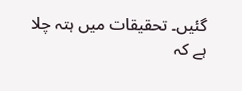گئیں۔ تحقیقات میں ہتہ چلا ہے کہ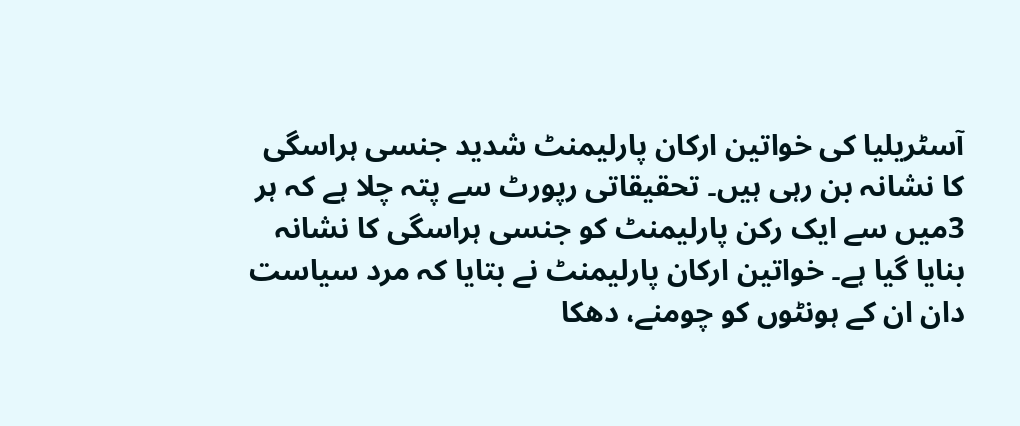آسٹریلیا کی خواتین ارکان پارلیمنٹ شدید جنسی ہراسگی کا نشانہ بن رہی ہیں۔ تحقیقاتی رپورٹ سے پتہ چلا ہے کہ ہر 3میں سے ایک رکن پارلیمنٹ کو جنسی ہراسگی کا نشانہ بنایا گیا ہے۔ خواتین ارکان پارلیمنٹ نے بتایا کہ مرد سیاست دان ان کے ہونٹوں کو چومنے، دھکا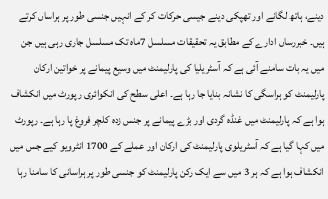دینے، ہاتھ لگانے اور تھپکی دینے جیسی حرکات کر کے انہیں جنسی طور پر ہراساں کرتے ہیں۔ خبررساں ادارے کے مطابق یہ تحقیقات مسلسل 7ماہ تک مسلسل جاری رہی ہیں جن میں یہ بات سامنے آئی ہے کہ آسٹریلیا کی پارلیمنٹ میں وسیع پیمانے پر خواتین ارکان پارلیمنٹ کو ہراسگی کا نشانہ بنایا جا رہا ہے۔ اعلی سطح کی انکوائری رپورٹ میں انکشاف ہوا ہے کہ پارلیمنٹ میں غنڈہ گردی اور بڑے پیمانے پر جنس زدہ کلچر فروغ پا رہا ہے۔ رپورٹ میں کہا گیا ہے کہ آسٹریلوی پارلیمنٹ کی ارکان اور عملے کے 1700 انٹرویو کیے جس میں انکشاف ہوا ہے کہ ہر 3 میں سے ایک رکن پارلیمنٹ کو جنسی طور پر ہراسانی کا سامنا رہا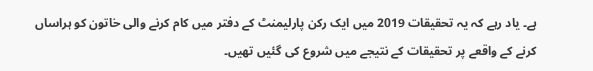ہے۔ یاد رہے کہ یہ تحقیقات 2019 میں ایک رکن پارلیمنٹ کے دفتر میں کام کرنے والی خاتون کو ہراساں کرنے کے واقعے پر تحقیقات کے نتیجے میں شروع کی گئیں تھیں۔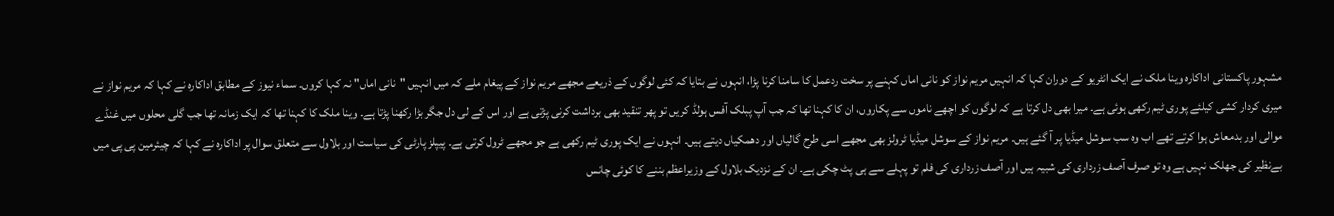مشہور پاکستانی اداکارہ وینا ملک نے ایک انٹریو کے دوران کہا کہ انہیں مریم نواز کو نانی اماں کہنے پر سخت ردعمل کا سامنا کرنا پڑا، انہوں نے بتایا کہ کئی لوگوں کے ذریعے مجھے مریم نواز کے پیغام ملے کہ میں انہیں "نانی اماں" نہ کہا کروں۔ سماء نیوز کے مطابق اداکارہ نے کہا کہ مریم نواز نے میری کردار کشی کیلئے پوری ٹیم رکھی ہوئی ہے۔ میرا بھی دل کرتا ہے کہ لوگوں کو اچھے ناموں سے پکاروں، ان کا کہنا تھا کہ جب آپ پبلک آفس ہولڈ کریں تو پھر تنقید بھی برداشت کرنی پڑتی ہے اور اس کے لی دل جگر بڑا رکھنا پڑتا ہے۔ وینا ملک کا کہنا تھا کہ ایک زمانہ تھا جب گلی محلوں میں غنڈے موالی اور بدمعاش ہوا کرتے تھے اب وہ سب سوشل میڈیا پر آ گئے ہیں۔ مریم نواز کے سوشل میڈیا ٹرولز بھی مجھے اسی طرح گالیاں اور دھمکیاں دیتے ہیں۔ انہوں نے ایک پوری ٹیم رکھی ہے جو مجھے ٹرول کرتی ہے۔ پیپلز پارٹی کی سیاست اور بلاول سے متعلق سوال پر اداکارہ نے کہا کہ چیئرمین پی پی میں بےنظیر کی جھلک نہیں ہے وہ تو صرف آصف زرداری کی شبیہ ہیں اور آصف زرداری کی فلم تو پہلے سے ہی پٹ چکی ہے۔ ان کے نزدیک بلاول کے وزیراعظم بننے کا کوئی چانس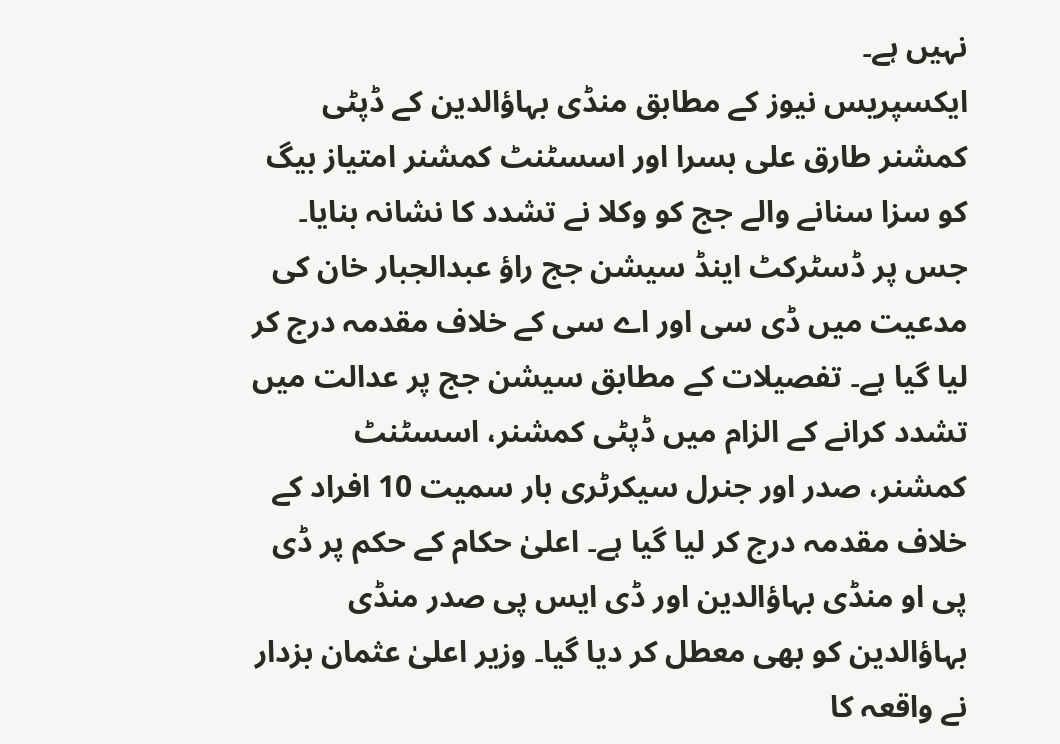نہیں ہے۔
ایکسپریس نیوز کے مطابق منڈی بہاؤالدین کے ڈپٹی کمشنر طارق علی بسرا اور اسسٹنٹ کمشنر امتیاز بیگ کو سزا سنانے والے جج کو وکلا نے تشدد کا نشانہ بنایا۔ جس پر ڈسٹرکٹ اینڈ سیشن جج راؤ عبدالجبار خان کی مدعیت میں ڈی سی اور اے سی کے خلاف مقدمہ درج کر لیا گیا ہے۔ تفصیلات کے مطابق سیشن جج پر عدالت میں تشدد کرانے کے الزام میں ڈپٹی کمشنر، اسسٹنٹ کمشنر، صدر اور جنرل سیکرٹری بار سمیت 10 افراد کے خلاف مقدمہ درج کر لیا گیا ہے۔ اعلیٰ حکام کے حکم پر ڈی پی او منڈی بہاؤالدین اور ڈی ایس پی صدر منڈی بہاؤالدین کو بھی معطل کر دیا گیا۔ وزیر اعلیٰ عثمان بزدار نے واقعہ کا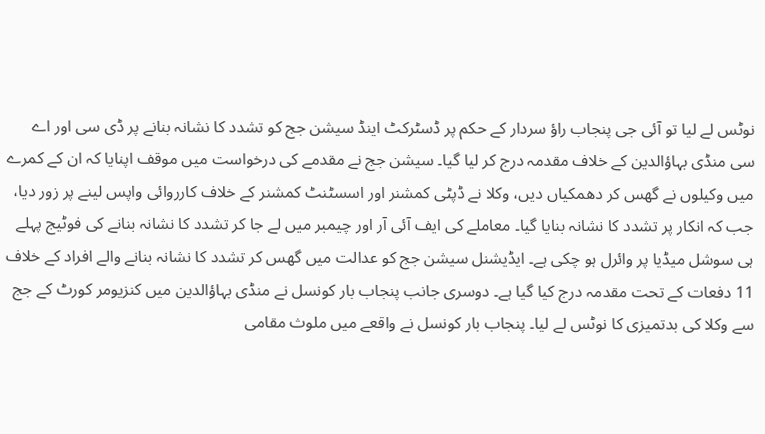نوٹس لے لیا تو آئی جی پنجاب راؤ سردار کے حکم پر ڈسٹرکٹ اینڈ سیشن جج کو تشدد کا نشانہ بنانے پر ڈی سی اور اے سی منڈی بہاؤالدین کے خلاف مقدمہ درج کر لیا گیا۔ سیشن جج نے مقدمے کی درخواست میں موقف اپنایا کہ ان کے کمرے میں وکیلوں نے گھس کر دھمکیاں دیں، وکلا نے ڈپٹی کمشنر اور اسسٹنٹ کمشنر کے خلاف کارروائی واپس لینے پر زور دیا، جب کہ انکار پر تشدد کا نشانہ بنایا گیا۔ معاملے کی ایف آئی آر اور چیمبر میں لے جا کر تشدد کا نشانہ بنانے کی فوٹیج پہلے ہی سوشل میڈیا پر وائرل ہو چکی ہے۔ ایڈیشنل سیشن جج کو عدالت میں گھس کر تشدد کا نشانہ بنانے والے افراد کے خلاف 11 دفعات کے تحت مقدمہ درج کیا گیا ہے۔ دوسری جانب پنجاب بار کونسل نے منڈی بہاؤالدین میں کنزیومر کورٹ کے جج سے وکلا کی بدتمیزی کا نوٹس لے لیا۔ پنجاب بار کونسل نے واقعے میں ملوث مقامی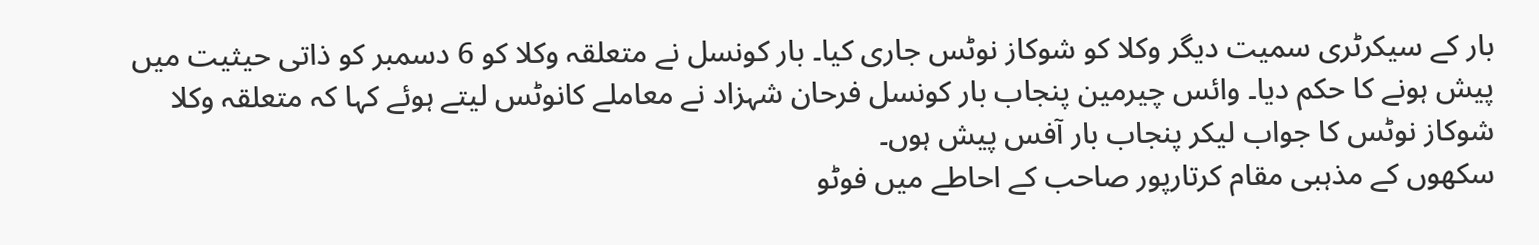بار کے سیکرٹری سمیت دیگر وکلا کو شوکاز نوٹس جاری کیا۔ بار کونسل نے متعلقہ وکلا کو 6 دسمبر کو ذاتی حیثیت میں پیش ہونے کا حکم دیا۔ وائس چیرمین پنجاب بار کونسل فرحان شہزاد نے معاملے کانوٹس لیتے ہوئے کہا کہ متعلقہ وکلا شوکاز نوٹس کا جواب لیکر پنجاب بار آفس پیش ہوں۔
سکھوں کے مذہبی مقام کرتارپور صاحب کے احاطے میں فوٹو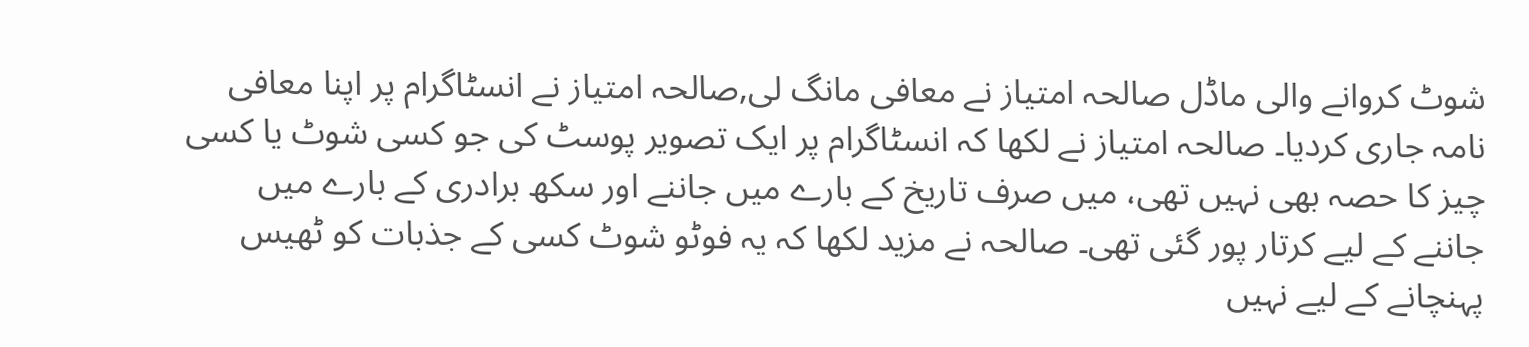شوٹ کروانے والی ماڈل صالحہ امتیاز نے معافی مانگ لی,صالحہ امتیاز نے انسٹاگرام پر اپنا معافی نامہ جاری کردیا۔ صالحہ امتیاز نے لکھا کہ انسٹاگرام پر ایک تصویر پوسٹ کی جو کسی شوٹ یا کسی چیز کا حصہ بھی نہیں تھی، میں صرف تاریخ کے بارے میں جاننے اور سکھ برادری کے بارے میں جاننے کے لیے کرتار پور گئی تھی۔ صالحہ نے مزید لکھا کہ یہ فوٹو شوٹ کسی کے جذبات کو ٹھیس پہنچانے کے لیے نہیں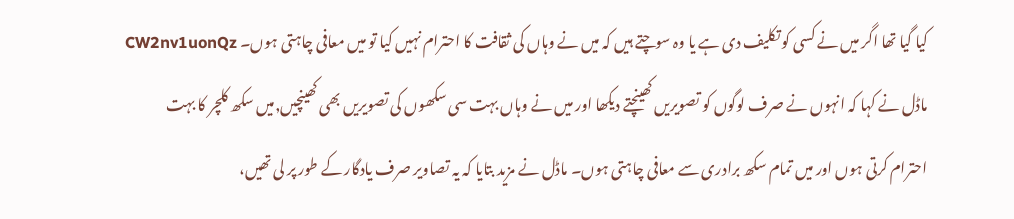کیا گیا تھا اگر میں نے کسی کو تکلیف دی ہے یا وہ سوچتے ہیں کہ میں نے وہاں کی ثقافت کا احترام نہیں کیا تو میں معافی چاہتی ہوں۔ CW2nv1uonQz ماڈل نے کہا کہ انہوں نے صرف لوگوں کو تصویریں کھینچتے دیکھا اور میں نے وہاں بہت سی سکھوں کی تصویریں بھی کھینچیں,میں سکھ کلچر کا بہت احترام کرتی ہوں اور میں تمام سکھ برادری سے معافی چاہتی ہوں۔ ماڈل نے مزید بتایا کہ یہ تصاویر صرف یادگار کے طور پر لی تھیں،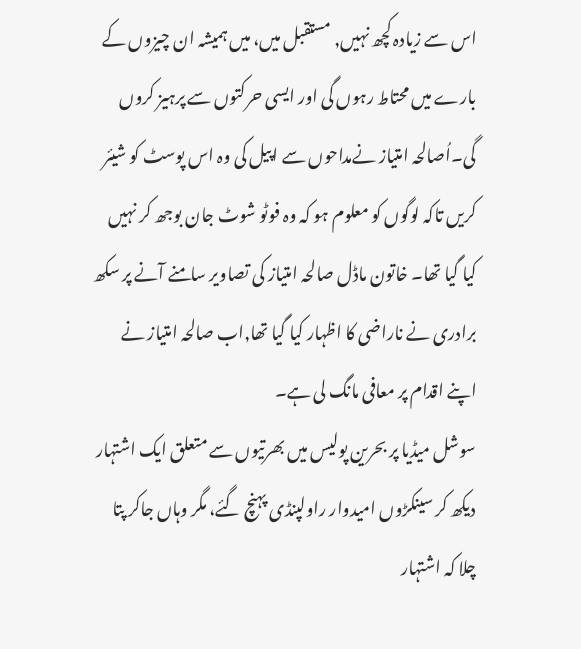اس سے زیادہ کچھ نہیں, مستقبل میں، میں ہمیشہ ان چیزوں کے بارے میں محتاط رہوں گی اور ایسی حرکتوں سے پرہیز کروں گی۔اُصالحہ امتیاز نےمداحوں سے اپیل کی وہ اس پوسٹ کو شیئر کریں تاکہ لوگوں کو معلوم ہو کہ وہ فوٹو شوٹ جان بوجھ کر نہیں کیا گیا تھا۔ خاتون ماڈل صالحہ امتیاز کی تصاویر سامنے آنے پر سکھ برادری نے ناراضی کا اظہار کیا گیا تھا,اب صالحہ امتیاز نے اپنے اقدام پر معافی مانگ لی ہے۔
سوشل میڈیا پر بحرین پولیس میں بھرتیوں سے متعلق ایک اشتہار دیکھ کر سینکڑوں امیدوار راولپنڈی پہنچ گئے، مگر وہاں جاکر پتا چلا کہ اشتہار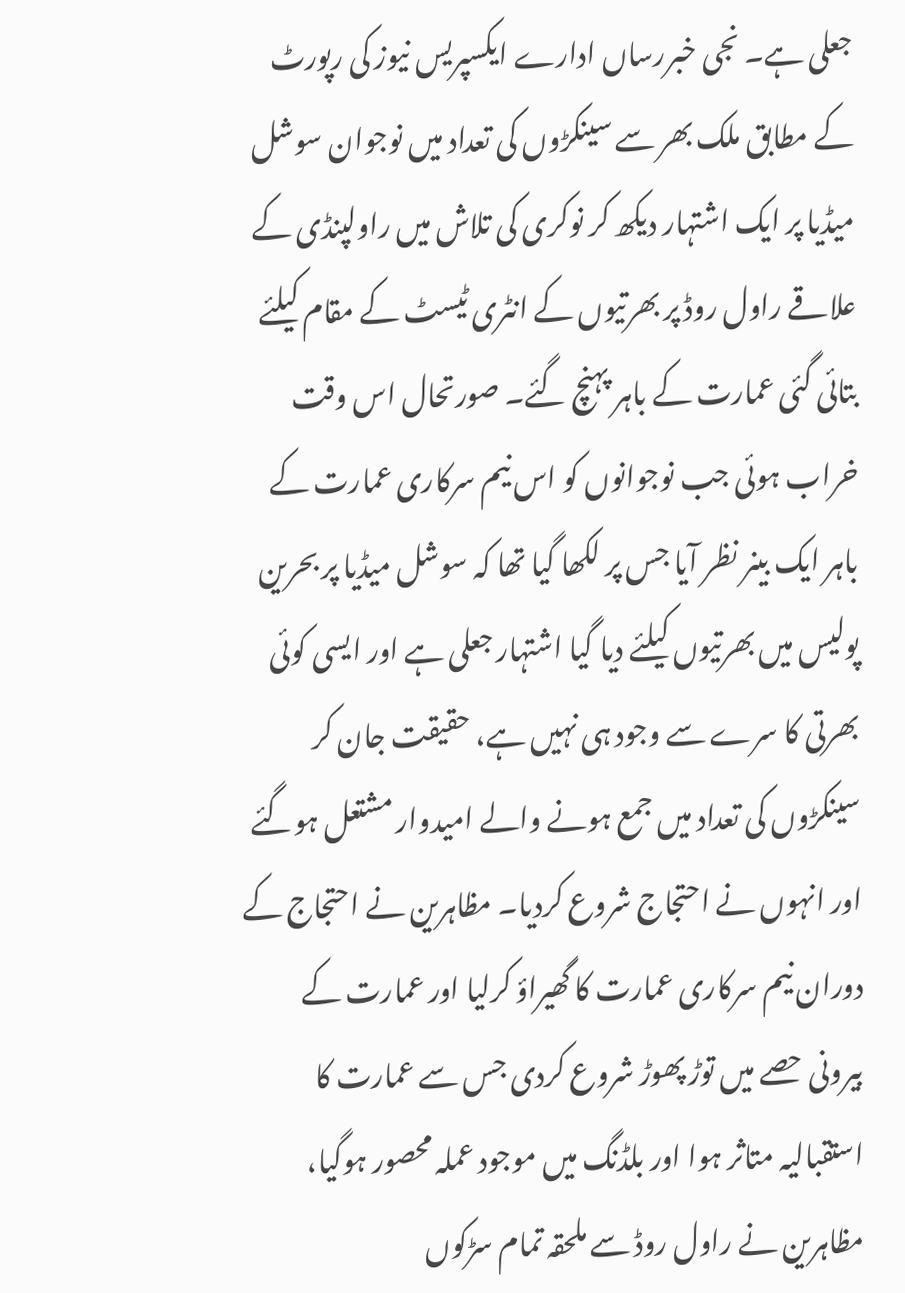جعلی ہے۔ نجی خبررساں ادارے ایکسپریس نیوز کی رپورٹ کے مطابق ملک بھر سے سینکڑوں کی تعداد میں نوجوان سوشل میڈیا پر ایک اشتہار دیکھ کر نوکری کی تلاش میں راولپنڈی کے علاقے راول روڈ پر بھرتیوں کے انٹری ٹیسٹ کے مقام کیلئے بتائی گئی عمارت کے باہر پہنچ گئے۔ صورتحال اس وقت خراب ہوئی جب نوجوانوں کو اس نیم سرکاری عمارت کے باہر ایک بینر نظر آیا جس پر لکھا گیا تھا کہ سوشل میڈیا پر بحرین پولیس میں بھرتیوں کیلئے دیا گیا اشتہار جعلی ہے اور ایسی کوئی بھرتی کا سرے سے وجود ہی نہیں ہے، حقیقت جان کر سینکڑوں کی تعداد میں جمع ہونے والے امیدوار مشتعل ہوگئے اور انہوں نے احتجاج شروع کردیا۔ مظاہرین نے احتجاج کے دوران نیم سرکاری عمارت کا گھیراؤ کرلیا اور عمارت کے بیرونی حصے میں توڑ پھوڑ شروع کردی جس سے عمارت کا استقبالیہ متاثر ہوا اور بلڈنگ میں موجود عملہ محصور ہوگیا، مظاہرین نے راول روڈ سے ملحقہ تمام سڑکوں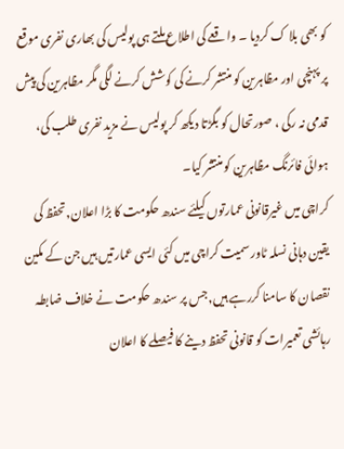کو بھی بلا ک کردیا ۔ واقعے کی اطلاع ملتے ہی پولیس کی بھاری نفری موقع پر پہنچی اور مظاہرین کو منتشر کرنے کی کوشش کرنے لگی مگر مظاہرین کی پیش قدمی نہ رکی ، صورتحال کو بگڑتا دیکھ کر پولیس نے مزید نفری طلب کی، ہوائی فائرنگ مظاہرین کو منتشر کیا۔
کراچی میں غیرقانونی عمارتوں کیلئے سندھ حکومت کا بڑا اعلان,تحفظ کی یقین دہانی نسلہ ٹاور سمیت کراچی میں کئی ایسی عمارتیں ہیں جن کے مکین نقصان کا سامنا کررہے ہیں,جس پر سندھ حکومت نے خلاف ضابطہ رہائشی تعمیرات کو قانونی تحفظ دینے کا فیصلے کا اعلان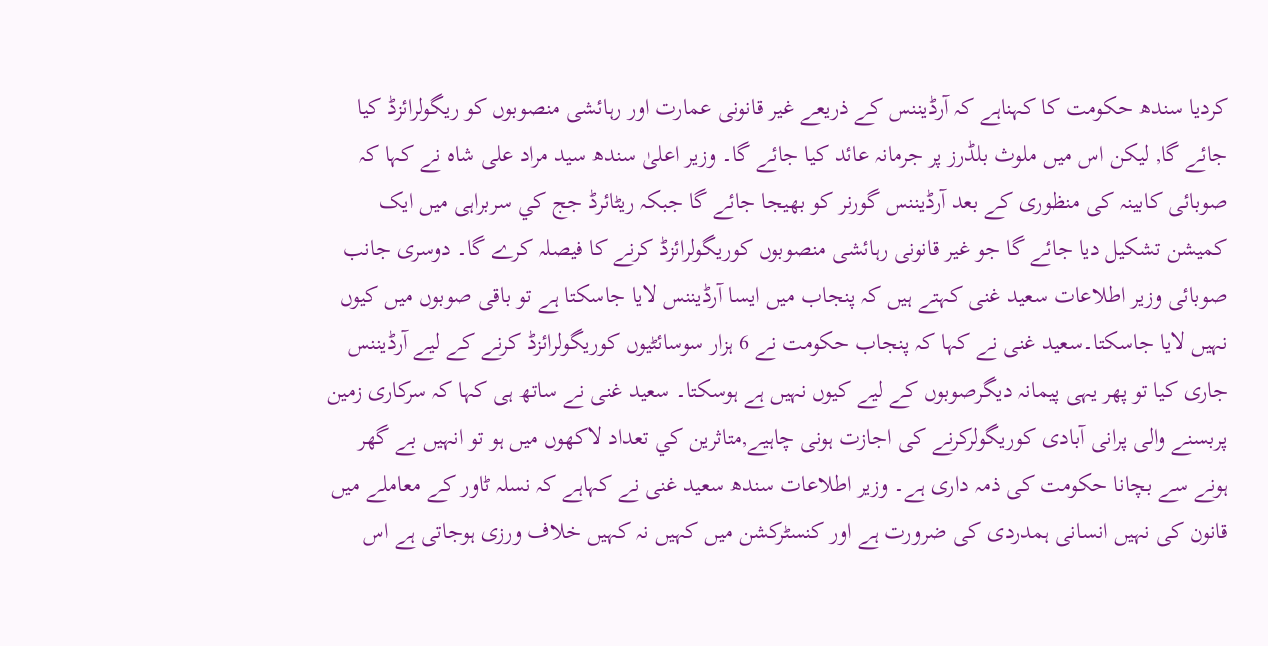کردیا سندھ حکومت کا کہناہے کہ آرڈیننس کے ذریعے غیر قانونی عمارت اور رہائشی منصوبوں کو ريگولرائزڈ کیا جائے گا, لیکن اس میں ملوث بلڈرز پر جرمانہ عائد کیا جائے گا۔ وزیر اعلیٰ سندھ سید مراد علی شاہ نے کہا کہ صوبائی کابینہ کی منظوری کے بعد آرڈیننس گورنر کو بھیجا جائے گا جبکہ ريٹائرڈ جج کي سربراہی ميں ايک کميشن تشکيل ديا جائے گا جو غیر قانونی رہائشی منصوبوں کوريگولرائزڈ کرنے کا فیصلہ کرے گا۔ دوسری جانب صوبائی وزير اطلاعات سعيد غنی کہتے ہیں کہ پنجاب ميں ايسا آرڈيننس لايا جاسکتا ہے تو باقی صوبوں ميں کيوں نہيں لایا جاسکتا۔سعید غنی نے کہا کہ پنجاب حکومت نے 6 ہزار سوسائٹيوں کوريگولرائزڈ کرنے کے لیے آرڈيننس جاری کیا تو پھر یہی پيمانہ ديگرصوبوں کے لیے کيوں نہيں ہے ہوسکتا۔ سعید غنی نے ساتھ ہی کہا کہ سرکاری زمين پربسنے والی پرانی آبادی کوريگولرکرنے کی اجازت ہونی چاہيے,متاثرين کي تعداد لاکھوں ميں ہو تو انہیں بے گھر ہونے سے بچانا حکومت کی ذمہ داری ہے۔ وزیر اطلاعات سندھ سعید غنی نے کہاہے کہ نسلہ ٹاور کے معاملے میں قانون کی نہیں انسانی ہمدردی کی ضرورت ہے اور کنسٹرکشن میں کہیں نہ کہیں خلاف ورزی ہوجاتی ہے اس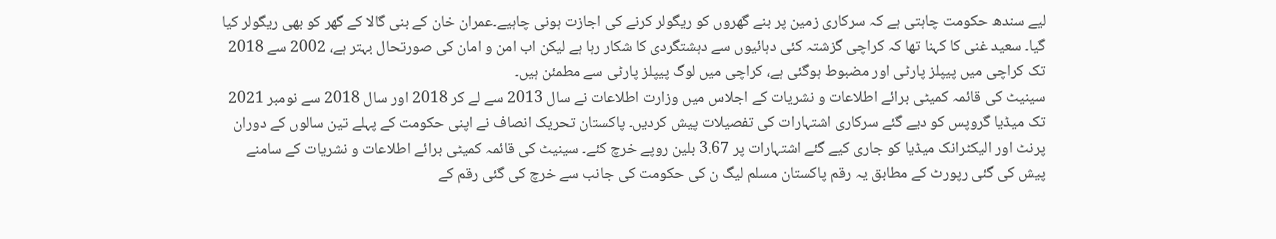لیے سندھ حکومت چاہتی ہے کہ سرکاری زمین پر بنے گھروں کو ریگولر کرنے کی اجازت ہونی چاہیے۔عمران خان کے بنی گالا کے گھر کو بھی ریگولر کیا گیا۔ سعید غنی کا کہنا تھا کہ کراچی گزشتہ کئی دہائیوں سے دہشتگردی کا شکار رہا ہے لیکن اب امن و امان کی صورتحال بہتر ہے، 2002 سے 2018 تک کراچی میں پیپلز پارٹی اور مضبوط ہوگئی ہے، کراچی میں لوگ پیپلز پارٹی سے مطمئن ہیں۔
سینیٹ کی قائمہ کمیٹی برائے اطلاعات و نشریات کے اجلاس میں وزارت اطلاعات نے سال 2013 سے لے کر 2018 اور سال 2018 سے نومبر 2021 تک میڈیا گروپس کو دیے گئے سرکاری اشتہارات کی تفصیلات پیش کردیں۔ پاکستان تحریک انصاف نے اپنی حکومت کے پہلے تین سالوں کے دوران پرنٹ اور الیکٹرانک میڈیا کو جاری کیے گئے اشتہارات پر 3.67 بلین روپے خرچ کئے۔ سینیٹ کی قائمہ کمیٹی برائے اطلاعات و نشریات کے سامنے پیش کی گئی رپورٹ کے مطابق یہ رقم پاکستان مسلم لیگ ن کی حکومت کی جانب سے خرچ کی گئی رقم کے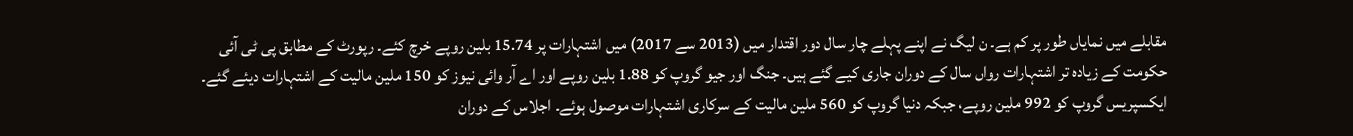مقابلے میں نمایاں طور پر کم ہے۔ ن لیگ نے اپنے پہلے چار سال دور اقتدار میں (2013 سے 2017) میں اشتہارات پر 15.74 بلین روپے خرچ کئے۔ رپورٹ کے مطابق پی ٹی آئی حکومت کے زیادہ تر اشتہارات رواں سال کے دوران جاری کیے گئے ہیں۔ جنگ اور جیو گروپ کو 1.88 بلین روپے اور اے آر وائی نیوز کو 150 ملین مالیت کے اشتہارات دیئے گئے۔ ایکسپریس گروپ کو 992 ملین روپے، جبکہ دنیا گروپ کو 560 ملین مالیت کے سرکاری اشتہارات موصول ہوئے۔ اجلاس کے دوران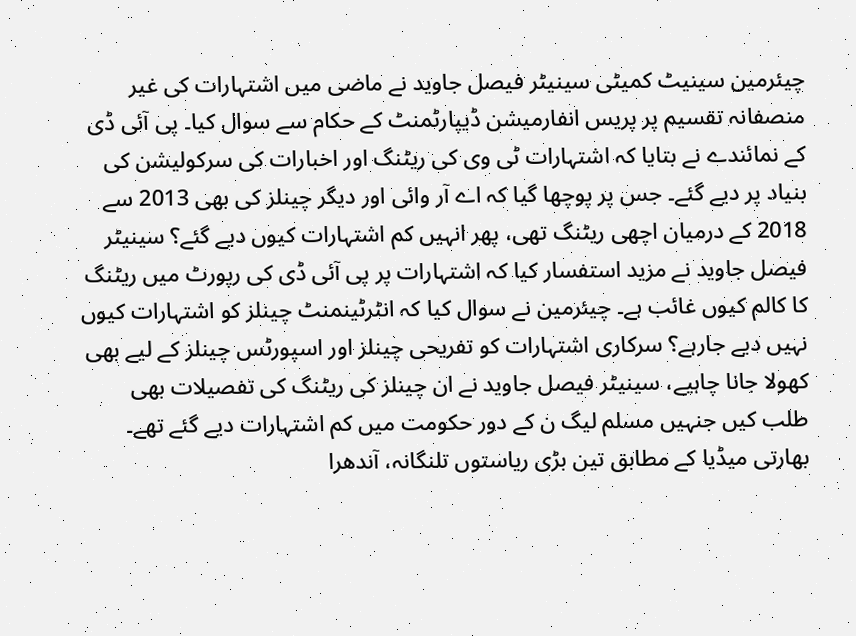چیئرمین سینیٹ کمیٹی سینیٹر فیصل جاوید نے ماضی میں اشتہارات کی غیر منصفانہ تقسیم پر پریس انفارمیشن ڈیپارٹمنٹ کے حکام سے سوال کیا۔ پی آئی ڈی کے نمائندے نے بتایا کہ اشتہارات ٹی وی کی ریٹنگ اور اخبارات کی سرکولیشن کی بنیاد پر دیے گئے۔ جس پر پوچھا گیا کہ اے آر وائی اور دیگر چینلز کی بھی 2013 سے 2018 کے درمیان اچھی ریٹنگ تھی، پھر انہیں کم اشتہارات کیوں دیے گئے؟ سینیٹر فیصل جاوید نے مزید استفسار کیا کہ اشتہارات پر پی آئی ڈی کی رپورٹ میں ریٹنگ کا کالم کیوں غائب ہے۔ چیئرمین نے سوال کیا کہ انٹرٹینمنٹ چینلز کو اشتہارات کیوں نہیں دیے جارہے؟ سرکاری اشتہارات کو تفریحی چینلز اور اسپورٹس چینلز کے لیے بھی کھولا جانا چاہیے، سینیٹر فیصل جاوید نے ان چینلز کی ریٹنگ کی تفصیلات بھی طلب کیں جنہیں مسلم لیگ ن کے دور حکومت میں کم اشتہارات دیے گئے تھے۔
بھارتی میڈیا کے مطابق تین بڑی ریاستوں تلنگانہ، آندھرا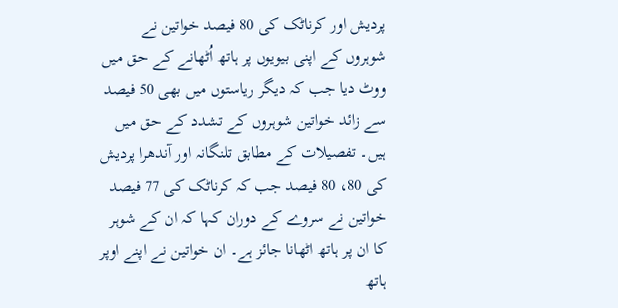پردیش اور کرناٹک کی 80 فیصد خواتین نے شوہروں کے اپنی بیویوں پر ہاتھ اُٹھانے کے حق میں ووٹ دیا جب کہ دیگر ریاستوں میں بھی 50 فیصد سے زائد خواتین شوہروں کے تشدد کے حق میں ہیں۔ تفصیلات کے مطابق تلنگانہ اور آندھرا پردیش کی 80، 80 فیصد جب کہ کرناٹک کی 77 فیصد خواتین نے سروے کے دوران کہا کہ ان کے شوہر کا ان پر ہاتھ اٹھانا جائز ہے۔ ان خواتین نے اپنے اوپر ہاتھ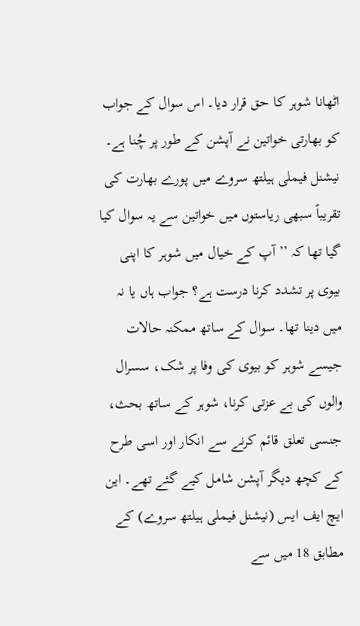اٹھانا شوہر کا حق قرار دیا۔ اس سوال کے جواب کو بھارتی خواتین نے آپشن کے طور پر چُنا ہے۔ نیشنل فیملی ہیلتھ سروے میں پورے بھارت کی تقریباً سبھی ریاستوں میں خواتین سے یہ سوال کیا گیا تھا کہ ’’آپ کے خیال میں شوہر کا اپنی بیوی پر تشدد کرنا درست ہے؟ جواب ہاں یا نہ میں دینا تھا۔ سوال کے ساتھ ممکنہ حالات جیسے شوہر کو بیوی کی وفا پر شک، سسرال والوں کی بے عزتی کرنا، شوہر کے ساتھ بحث، جنسی تعلق قائم کرنے سے انکار اور اسی طرح کے کچھ دیگر آپشن شامل کیے گئے تھے۔ این ایچ ایف ایس (نیشنل فیملی ہیلتھ سروے) کے مطابق 18 میں سے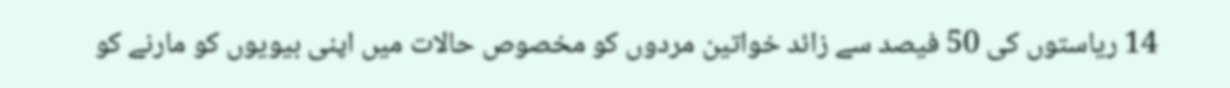14 ریاستوں کی 50 فیصد سے زائد خواتین مردوں کو مخصوص حالات میں اپنی بیویوں کو مارنے کو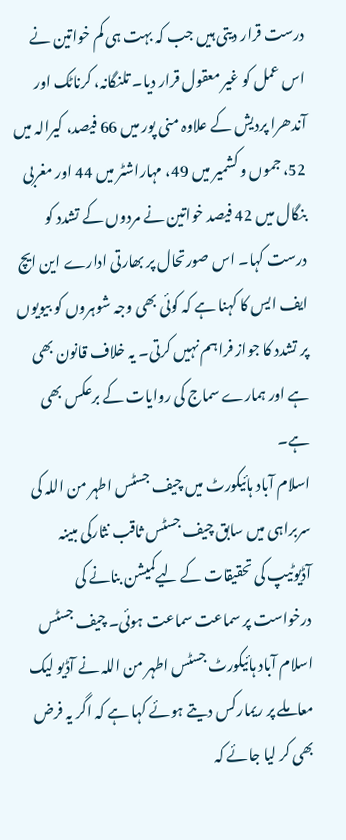درست قرار دیتی ہیں جب کہ بہت ہی کم خواتین نے اس عمل کو غیر معقول قرار دیا۔ تلنگانہ، کرناٹک اور آندھرا پردیش کے علاوہ منی پور میں 66 فیصد، کیرالہ میں 52، جموں و کشمیر میں 49، مہاراشٹر میں 44 اور مغربی بنگال میں 42 فیصد خواتین نے مردوں کے تشدد کو درست کہا۔ اس صورتحال پر بھارتی ادارے این ایچ ایف ایس کا کہنا ہے کہ کوئی بھی وجہ شوہروں کو بیویوں پر تشدد کا جواز فراہم نہیں کرتی۔ یہ خلاف قانون بھی ہے اور ہمارے سماج کی روایات کے برعکس بھی ہے۔
اسلام آباد ہائیکورٹ میں چیف جسٹس اطہر من اللہ کی سربراہی میں سابق چیف جسٹس ثاقب نثارکی مبینہ آڈیوٹیپ کی تحقیقات کے لیےکمیشن بنانے کی درخواست پر سماعت سماعت ہوئی۔ چیف جسٹس اسلام آباد ہائیکورٹ جسٹس اطہر من اللہ نے آڈیو لیک معاملے پر ریمارکس دیتے ہوئے کہا ہے کہ اگر یہ فرض بھی کر لیا جائے کہ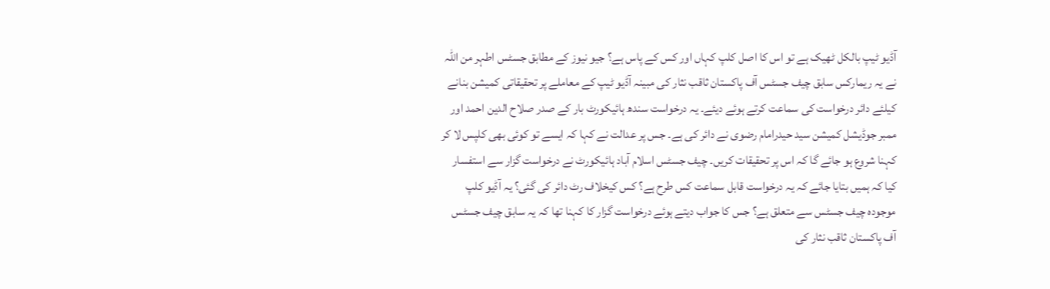آڈیو ٹیپ بالکل ٹھیک ہے تو اس کا اصل کلپ کہاں اور کس کے پاس ہے؟ جیو نیوز کے مطابق جسٹس اطہر من اللہ نے یہ ریمارکس سابق چیف جسٹس آف پاکستان ثاقب نثار کی مبینہ آڈیو ٹیپ کے معاملے پر تحقیقاتی کمیشن بنانے کیلئے دائر درخواست کی سماعت کرتے ہوئے دیئے۔ یہ درخواست سندھ ہائیکورٹ بار کے صدر صلاح الدین احمد اور ممبر جوڈیشل کمیشن سید حیدرامام رضوی نے دائر کی ہے۔ جس پر عدالت نے کہا کہ ایسے تو کوئی بھی کلپس لا کر کہنا شروع ہو جائے گا کہ اس پر تحقیقات کریں۔ چیف جسٹس اسلام آباد ہائیکورٹ نے درخواست گزار سے استفسار کیا کہ ہمیں بتایا جائے کہ یہ درخواست قابل سماعت کس طرح ہے؟ کس کیخلاف رٹ دائر کی گئی؟ یہ آڈیو کلپ موجودہ چیف جسٹس سے متعلق ہے؟ جس کا جواب دیتے ہوئے درخواست گزار کا کہنا تھا کہ یہ سابق چیف جسٹس آف پاکستان ثاقب نثار کی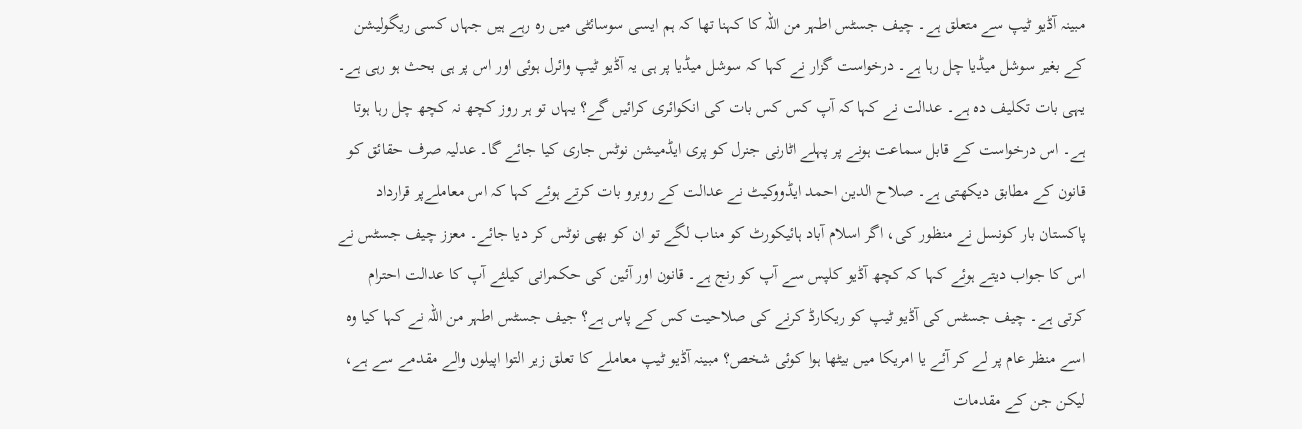مبینہ آڈیو ٹیپ سے متعلق ہے۔ چیف جسٹس اطہر من اللہ کا کہنا تھا کہ ہم ایسی سوسائٹی میں رہ رہے ہیں جہاں کسی ریگولیشن کے بغیر سوشل میڈیا چل رہا ہے۔ درخواست گزار نے کہا کہ سوشل میڈیا پر ہی یہ آڈیو ٹیپ وائرل ہوئی اور اس پر ہی بحث ہو رہی ہے۔ یہی بات تکلیف دہ ہے۔ عدالت نے کہا کہ آپ کس کس بات کی انکوائری کرائیں گے؟ یہاں تو ہر روز کچھ نہ کچھ چل رہا ہوتا ہے۔ اس درخواست کے قابل سماعت ہونے پر پہلے اٹارنی جنرل کو پری ایڈمیشن نوٹس جاری کیا جائے گا۔ عدلیہ صرف حقائق کو قانون کے مطابق دیکھتی ہے۔ صلاح الدین احمد ایڈووکیٹ نے عدالت کے روبرو بات کرتے ہوئے کہا کہ اس معاملےپر قرارداد پاکستان بار کونسل نے منظور کی، اگر اسلام آباد ہائیکورٹ کو مناب لگے تو ان کو بھی نوٹس کر دیا جائے۔ معزز چیف جسٹس نے اس کا جواب دیتے ہوئے کہا کہ کچھ آڈیو کلپس سے آپ کو رنج ہے۔ قانون اور آئین کی حکمرانی کیلئے آپ کا عدالت احترام کرتی ہے۔ چیف جسٹس کی آڈیو ٹیپ کو ریکارڈ کرنے کی صلاحیت کس کے پاس ہے؟ جیف جسٹس اطہر من اللہ نے کہا کیا وہ اسے منظر عام پر لے کر آئے یا امریکا میں بیٹھا ہوا کوئی شخص؟ مبینہ آڈیو ٹیپ معاملے کا تعلق زیر التوا اپیلوں والے مقدمے سے ہے، لیکن جن کے مقدمات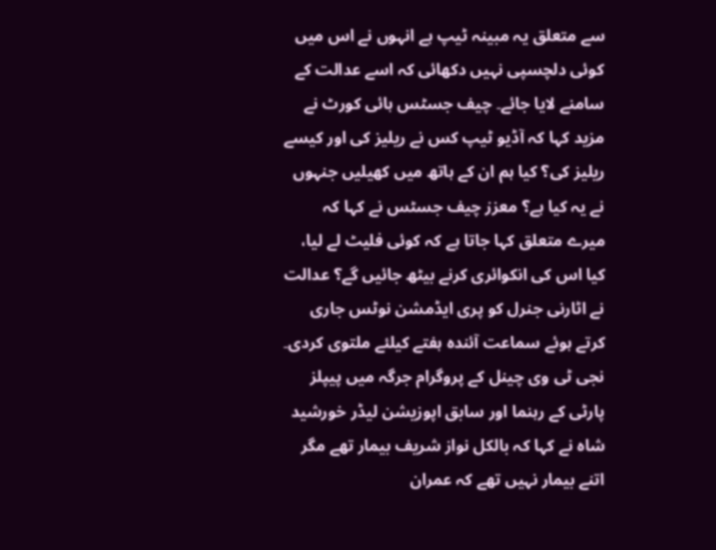سے متعلق یہ مبینہ ٹیپ ہے انہوں نے اس میں کوئی دلچسپی نہیں دکھائی کہ اسے عدالت کے سامنے لایا جائے۔ چیف جسٹس ہائی کورٹ نے مزید کہا کہ آڈیو ٹیپ کس نے ریلیز کی اور کیسے ریلیز کی؟ کیا ہم ان کے ہاتھ میں کھیلیں جنہوں نے یہ کیا ہے؟ معزز چیف جسٹس نے کہا کہ میرے متعلق کہا جاتا ہے کہ کوئی فلیٹ لے لیا، کیا اس کی انکوائری کرنے بیٹھ جائیں گے؟ عدالت نے اٹارنی جنرل کو پری ایڈمشن نوٹس جاری کرتے ہوئے سماعت آئندہ ہفتے کیلئے ملتوی کردی۔
نجی ٹی وی چینل کے پروگرام جرگہ میں پیپلز پارٹی کے رہنما اور سابق اپوزیشن لیڈر خورشید شاہ نے کہا کہ بالکل نواز شریف بیمار تھے مگر اتنے بیمار نہیں تھے کہ عمران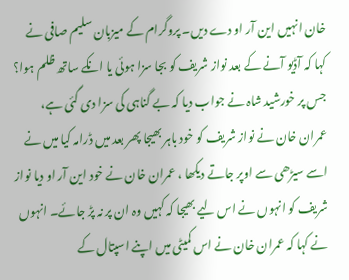خان انہیں این آر او دے دیں۔ پروگرام کے میزبان سلیم صافی نے کہا کہ آڈیو آنے کے بعد نواز شریف کو بجا سزا ہوئی یا انکے ساتھ ظلم ہوا؟ جس پر خورشید شاہ نے جواب دیا کہ بے گناہی کی سزا دی گئی ہے، عمران خان نے نواز شریف کو خود باہر بھیجا پھر بعد میں ڈرامہ کیا میں نے اسے سیڑھی سے اوپر جاتے دیکھا ، عمران خان نے خود این آر او دیا نواز شریف کو انہوں نے اس لیے بھیجا کہ کہیں وہ ان پر نہ پڑ جائے۔ انہوں نے کہا کہ عمران خان نے اس کمیٹی میں اپنے اسپتال کے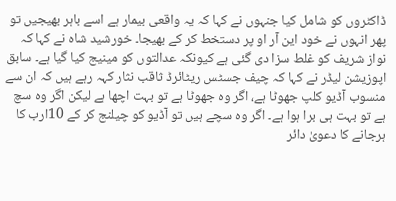ڈاکٹروں کو شامل کیا جنہوں نے کہا کہ یہ واقعی بیمار ہے اسے باہر بھیجیں تو پھر انہوں نے خود این آر او پر دستخط کر کے بھیجا۔ خورشید شاہ نے کہا کہ نواز شریف کو غلط سزا دی گئی ہے کیونکہ عدالتوں کو مینیج کیا گیا ہے۔ سابق اپوزیشن لیڈر نے کہا کہ چیف جسٹس ریٹائرڈ ثاقب نثار کہہ رہے ہیں کہ ان سے منسوب آڈیو کلپ جھوٹا ہے، اگر وہ جھوٹا ہے تو بہت اچھا ہے لیکن اگر وہ سچ ہے تو بہت ہی برا ہوا ہے۔ اگر وہ سچے ہیں تو آڈیو کو چیلنج کر کے 10ارب کا ہرجانے کا دعویٰ دائر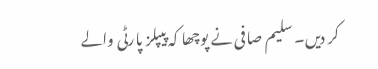کر دیں۔ سلیم صافی نے پوچھا کہ پیپلز پارٹی والے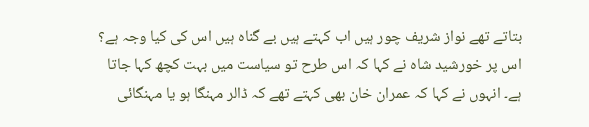بتاتے تھے نواز شریف چور ہیں اب کہتے ہیں بے گناہ ہیں اس کی کیا وجہ ہے؟ اس پر خورشید شاہ نے کہا کہ اس طرح تو سیاست میں بہت کچھ کہا جاتا ہے۔ انہوں نے کہا کہ عمران خان بھی کہتے تھے کہ ڈالر مہنگا ہو یا مہنگائی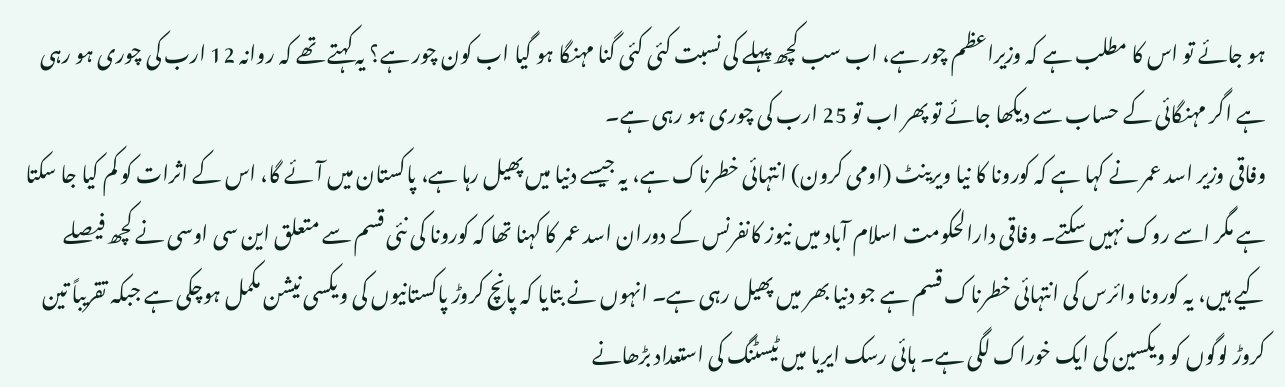ہو جائے تو اس کا مطلب ہے کہ وزیراعظم چور ہے، اب سب کچھ پہلے کی نسبت کئی کئی گنا مہنگا ہو گیا اب کون چور ہے؟ یہ کہتے تھے کہ روانہ 12 ارب کی چوری ہو رہی ہے اگر مہنگائی کے حساب سے دیکھا جائے تو پھر اب تو 25 ارب کی چوری ہو رہی ہے۔
وفاقی وزیر اسد عمر نے کہا ہے کہ کورونا کا نیا ویرینٹ (اومی کرون) انتہائی خطرناک ہے، یہ جیسے دنیا میں پھیل رہا ہے، پاکستان میں آئے گا، اس کے اثرات کو کم کیا جا سکتا ہے مگر اسے روک نہیں سکتے۔ وفاقی دارالحکومت اسلام آباد میں نیوز کانفرنس کے دوران اسد عمر کا کہنا تھا کہ کورونا کی نئی قسم سے متعلق این سی اوسی نے کچھ فیصلے کیے ہیں، یہ کورونا وائرس کی انتہائی خطرناک قسم ہے جو دنیا بھر میں پھیل رہی ہے۔ انہوں نے بتایا کہ پانچ کروڑ پاکستانیوں کی ویکسی نیشن مکمل ہوچکی ہے جبکہ تقریباً تین کروڑ لوگوں کو ویکسین کی ایک خوراک لگی ہے۔ ہائی رسک ایریا میں ٹیسٹنگ کی استعداد بڑھانے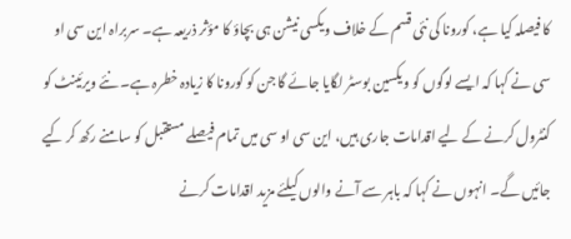کا فیصلہ کیا ہے، کورونا کی نئی قسم کے خلاف ویکسی نیشن ہی بچاؤ کا مؤثر ذریعہ ہے۔ سربراہ این سی او سی نے کہا کہ ایسے لوگوں کو ویکسین بوسٹر لگایا جائے گا جن کو کورونا کا زیادہ خطرہ ہے۔ نئے ویرئینٹ کو کنٹرول کرنے کے لیے اقدامات جاری ہیں، این سی او سی میں تمام فیصلے مستقبل کو سامنے رکھ کر کیے جائیں گے۔ انہوں نے کہا کہ باہر سے آنے والوں کیلئے مزید اقدامات کرنے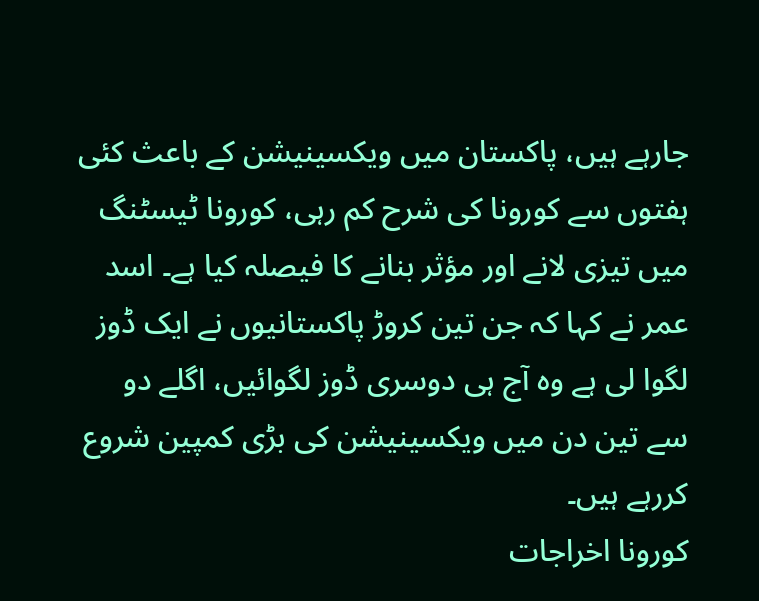جارہے ہیں، پاکستان میں ویکسینیشن کے باعث کئی ہفتوں سے کورونا کی شرح کم رہی، کورونا ٹیسٹنگ میں تیزی لانے اور مؤثر بنانے کا فیصلہ کیا ہے۔ اسد عمر نے کہا کہ جن تین کروڑ پاکستانیوں نے ایک ڈوز لگوا لی ہے وہ آج ہی دوسری ڈوز لگوائیں، اگلے دو سے تین دن میں ویکسینیشن کی بڑی کمپین شروع کررہے ہیں۔
کورونا اخراجات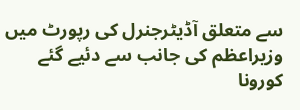سے متعلق آڈیٹرجنرل کی رپورٹ میں وزیراعظم کی جانب سے دئیے گئے کورونا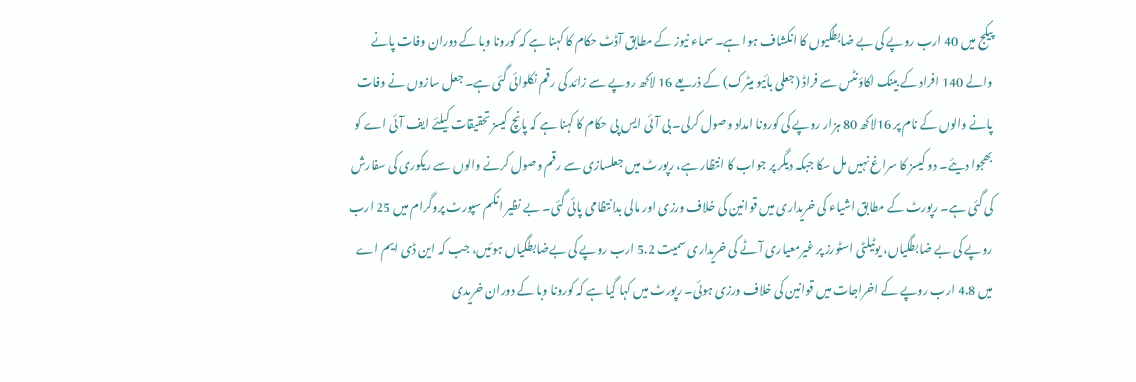پیکج میں 40 ارب روپے کی بے ضابطگیوں کا انکشاف ہوا ہے۔ سماء نیوز کے مطابق آڈٹ حکام کا کہنا ہے کہ کورونا وبا کے دوران وفات پانے والے 140 افراد کے بینک اکاؤنٹس سے فراڈ (جعلی بائیو میٹرک) کے ذریعے 16 لاکھ روپے سے زائد کی رقم نکلوائی گئی ہے۔ جعل سازوں نے وفات پانے والوں کے نام پر 16لاکھ 80 ہزار روپے کی کورونا امداد وصول کرلی۔ بی آئی ایس پی حکام کا کہنا ہے کہ پانچ کیسز تحقیقات کیلئے ایف آئی اے کو بھجوا دیئے۔ دو کیسز کا سراغ نہيں مل سکا جبکہ ديگر پر جواب کا انتظار ہے، رپورٹ میں جعلسازی سے رقم وصول کرنے والوں سے ریکوری کی سفارش کی گئی ہے۔ رپورٹ کے مطابق اشیاء کی خریداری میں قوانین کی خلاف ورزی اور مالی بدانتظامی پائی گئی۔ بے نظیر انکم سپورٹ پروگرام میں 25 ارب روپے کی بے ضابطگیاں، یوٹیلٹی اسٹورز پر غیرمعیاری آٹے کی خریداری سمیت 5.2 ارب روپے کی بےضابطگیاں ہوئیں، جب کہ این ڈی ایم اے میں 4.8 ارب روپے کے اخراجات میں قوانین کی خلاف ورزی ہوئی۔ رپورٹ میں کہا گیا ہے کہ کورونا وبا کے دوران خریدی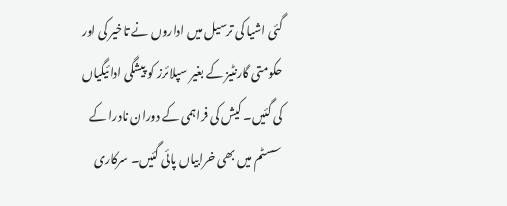گئی اشیا کی ترسیل میں اداروں نے تاخیر کی اور حکومتی گارنٹیز کے بغیر سپلائرز کو پیشگی ادائیگیاں کی گئیں۔ کیش کی فراہمی کے دوران نادرا کے سسٹم میں بھی خرابیاں پائی گئیں۔ سرکاری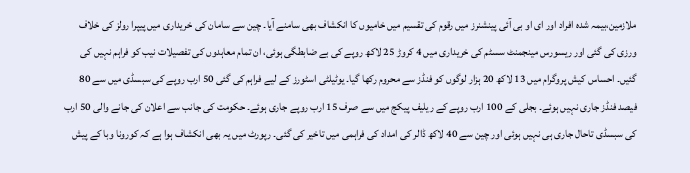ملازمین،بیمہ شدہ افراد اور ای او بی آئی پینشنرز میں رقوم کی تقسیم میں خامیوں کا انکشاف بھی سامنے آیا۔ چین سے سامان کی خریداری میں پیپرا رولز کی خلاف ورزی کی گئی اور ریسورس مینجمنٹ سسٹم کی خریداری میں 4 کروڑ 25 لاکھ روپے کی بے ضابطگی ہوئی، ان تمام معاہدوں کی تفصیلات نیب کو فراہم نہیں کی گئیں۔ احساس کیش پروگرام میں 13 لاکھ 20 ہزار لوگوں کو فنڈز سے محروم رکھا گیا۔ یوٹیلٹی اسٹورز کے لیے فراہم کی گئی 50 ارب روپے کی سبسڈی میں سے 80 فیصد فنڈز جاری نہیں ہوئے۔ بجلی کے 100 ارب روپے کے ریلیف پیکج میں سے صرف 15 ارب روپے جاری ہوئے۔ حکومت کی جانب سے اعلان کی جانے والی 50 ارب کی سبسڈی تاحال جاری ہی نہیں ہوئی اور چین سے 40 لاکھ ڈالر کی امداد کی فراہمی میں تاخیر کی گئی۔ رپورٹ میں یہ بھی انکشاف ہوا ہے کہ کورونا وبا کے پیش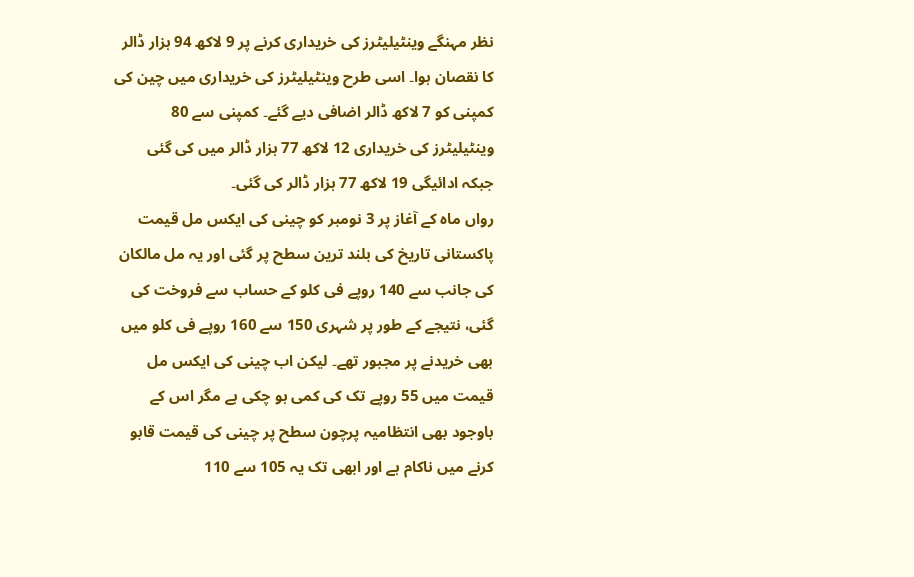نظر مہنگے وینٹیلیٹرز کی خریداری کرنے پر 9 لاکھ 94 ہزار ڈالر کا نقصان ہوا۔ اسی طرح وینٹیلیٹرز کی خریداری میں چین کی کمپنی کو 7 لاکھ ڈالر اضافی دیے گئے۔ کمپنی سے 80 وینٹیلیٹرز کی خریداری 12 لاکھ 77 ہزار ڈالر میں کی گئی جبکہ ادائیگی 19 لاکھ 77 ہزار ڈالر کی گئی۔
رواں ماہ کے آغاز پر 3 نومبر کو چینی کی ایکس مل قیمت پاکستانی تاریخ کی بلند ترین سطح پر گئی اور یہ مل مالکان کی جانب سے 140 روپے فی کلو کے حساب سے فروخت کی گئی، نتیجے کے طور پر شہری 150 سے 160 روپے فی کلو میں بھی خریدنے پر مجبور تھے۔ لیکن اب چینی کی ایکس مل قیمت میں 55 روپے تک کی کمی ہو چکی ہے مگر اس کے باوجود بھی انتظامیہ پرچون سطح پر چینی کی قیمت قابو کرنے میں ناکام ہے اور ابھی تک یہ 105 سے 110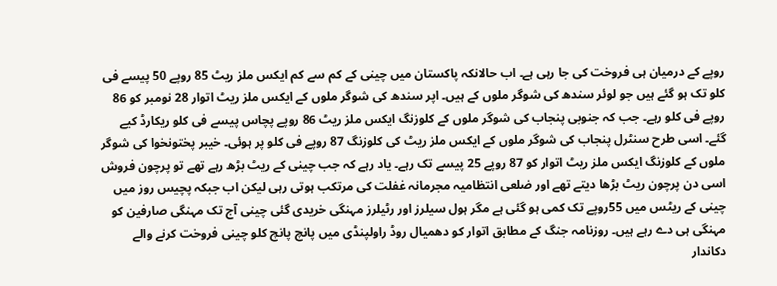روپے کے درمیان ہی فروخت کی جا رہی ہے۔ اب حالانکہ پاکستان میں چینی کے کم سے کم ایکس ملز ریٹ 85 روپے 50 پیسے فی کلو تک ہو گئے ہیں جو لوئر سندھ کی شوگر ملوں کے ہیں۔ اپر سندھ کی شوگر ملوں کے ایکس ملز ریٹ اتوار 28 نومبر کو 86 روپے فی کلو رہے۔ جب کہ جنوبی پنجاب کی شوگر ملوں کے کلوزنگ ایکس ملز ریٹ 86 روپے پچاس پیسے فی کلو ریکارڈ کیے گئے۔ اسی طرح سنٹرل پنجاب کی شوگر ملوں کے ایکس ملز ریٹ کی کلوزنگ 87 روپے فی کلو پر ہوئی۔ خیبر پختونخوا کی شوگر ملوں کے کلوزنگ ایکس ملز ریٹ اتوار کو 87 روپے 25 پیسے تک رہے۔ یاد رہے کہ جب چینی کے ریٹ بڑھ رہے تھے تو پرچون فروش اسی دن پرچون ریٹ بڑھا دیتے تھے اور ضلعی انتظامیہ مجرمانہ غفلت کی مرتکب ہوتی رہی لیکن اب جبکہ پچیس روز میں چینی کے ریٹس میں 55روپے تک کمی ہو گئی ہے مگر ہول سیلرز اور رٹیلرز مہنگی خریدی گئی چینی آج تک مہنگی صارفین کو مہنگی ہی دے رہے ہیں۔ روزنامہ جنگ کے مطابق اتوار کو دھمیال روڈ راولپنڈی میں پانچ پانچ کلو چینی فروخت کرنے والے دکاندار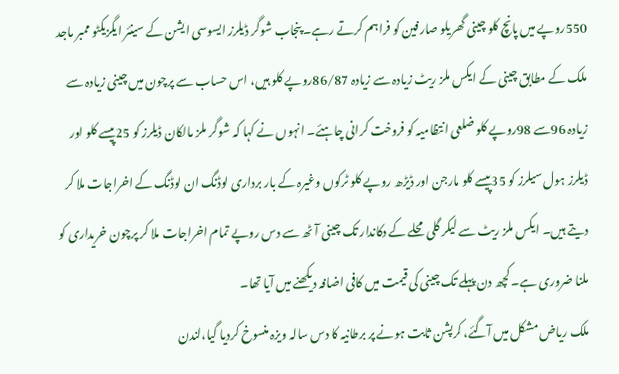550روپے میں پانچ کلو چینی گھریلو صارفین کو فراہم کرتے رہے۔ پنجاب شوگر ڈیلرز ایسوسی ایشن کے سینئر ایگزیکٹو ممبر ماجد ملک کے مطابق چینی کے ایکس ملز ریٹ زیادہ سے زیادہ 86/87روپے کلو ہیں، اس حساب سے پرچون میں چینی زیادہ سے زیادہ 96سے 98روپے کلو ضلعی انتظامیہ کو فروخت کرانی چاہئے۔ انہوں نے کہا کہ شوگر ملز مالکان ڈیلرز کو 25پیسے کلو اور ڈیلرز ہول سیلرز کو 35پیسے کلو مارجن اور ڈیڑھ روپے کلو ٹرکوں وغیرہ کے بار برداری لوڈنگ ان لوڈنگ کے اخراجات ملا کر دیتے ہیں۔ ایکس ملز ریٹ سے لیکر گلی محلے کے دکاندار تک چینی آٹھ سے دس روپے تمام اخراجات ملا کر پرچون خریداری کو ملنا ضروری ہے۔ کچھ دن پہلے تک چینی کی قیمت میں کافی اضافہ دیکھنے میں آیا تھا۔
ملک ریاض مشکل میں آگئے، کرپشن ثابت ہونے پر برطانیہ کا دس سالہ ویزہ منسوخ کردیا گیا،لندن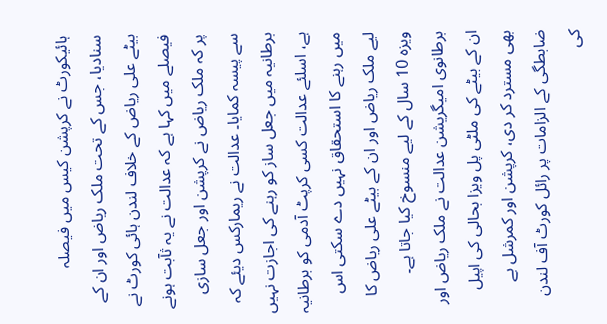ہائیکورٹ نے کرپشن کیس میں فیصلہ سنادیا، جس کے تحت ملک ریاض اور ان کے بیٹے علی ریاض کے خلاف لندن ہائی کورٹ نے فیصلے میں کہا ہے کہ عدالت نے یہ ثآبت ہونے پر کہ ملک ریاض نے کرپشن اور جعل سازی سے پیسہ کمایا۔ عدالت نے ریمارکس دیئے کہ برطانیہ میں جعل ساز کو رہنے کی اجازت نہیں ہے، اسلئے عدالت کسی کرپٹ آدمی کو برطانیہ میں رہنے کا استحقاق نہیں دے سکتی اس لیے ملک ریاض اور ان کے بیٹے علی ریاض کا ویزہ 10 سال کے لیے منسوخ کیا جاتا ہے۔ برطانوی امیگریشن عدالت نے ملک ریاض اور ان کے بیٹے کی ملٹی پل ویزا بحالی کی اپیل بھی مسترد کر دی، کرپشن اور کمرشل بے ضابطگی کے الزامات پر رائل کورٹ آف لندن کی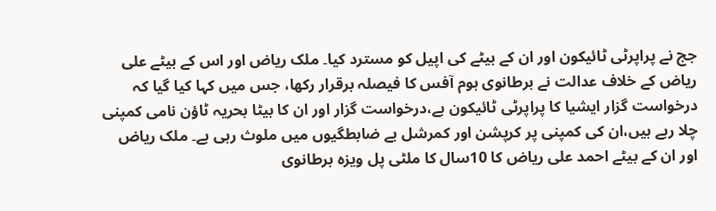جج نے پراپرٹی ٹائیکون اور ان کے بیٹے کی اپیل کو مسترد کیا۔ ملک ریاض اور اس کے بیٹے علی ریاض کے خلاف عدالت نے برطانوی ہوم آفس کا فیصلہ برقرار رکھا، جس میں کہا کیا گیا کہ درخواست گزار ایشیا کا پراپرٹی ٹائیکون ہے،درخواست گزار اور ان کا بیٹا بحریہ ٹاؤن نامی کمپنی چلا رہے ہیں،ان کی کمپنی پر کرپشن اور کمرشل بے ضابطگیوں میں ملوث رہی ہے۔ ملک ریاض اور ان کے بیٹے احمد علی ریاض کا 10سال کا ملٹی پل ویزہ برطانوی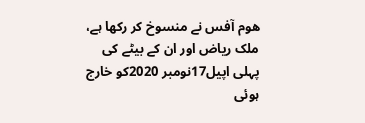ھوم آفس نے منسوخ کر رکھا ہے، ملک ریاض اور ان کے بیٹے کی پہلی اپیل17نومبر 2020کو خارج ہوئی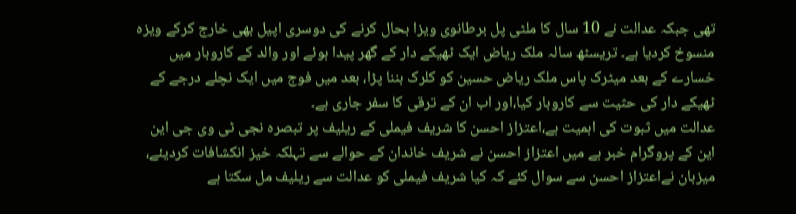تھی جبکہ عدالت نے 10 سال کا ملٹی پل برطانوی ویزا بحال کرنے کی دوسری اپیل بھی خارج کرکے ویزہ منسوخ کردیا ہے۔ تریسٹھ سالہ ملک ریاض ایک ٹھیکے دار کے گھر پیدا ہوئے اور والد کے کاروبار میں خسارے کے بعد میٹرک پاس ملک ریاض حسین کو کلرک بننا پڑا، بعد میں فوج میں ایک نچلے درجے کے ٹھیکے دار کی حثیت سے کاروبار کیا،اور اب ان کے ترقی کا سفر جاری ہے۔
عدالت میں ثبوت کی اہمیت ہے،اعتزاز احسن کا شریف فیملی کے ریلیف پر تبصرہ نجی ٹی وی جی این این کے پروگرام خبر ہے میں اعتزاز احسن نے شریف خاندان کے حوالے سے تہلکہ خیز انکشافات کردیئے، میزبان نےاعتزاز احسن سے سوال کئے کہ کیا شریف فیملی کو عدالت سے ریلیف مل سکتا ہے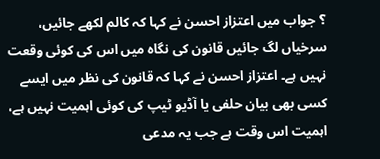؟ جواب میں اعتزاز احسن نے کہا کہ کالم لکھے جائیں، سرخیاں لگ جائیں قانون کی نگاہ میں اس کی کوئی وقعت نہیں ہے۔ اعتزاز احسن نے کہا کہ قانون کی نظر میں ایسے کسی بھی بیان حلفی یا آڈیو ٹیپ کی کوئی اہمیت نہیں ہے، اہمیت اس وقت ہے جب یہ مدعی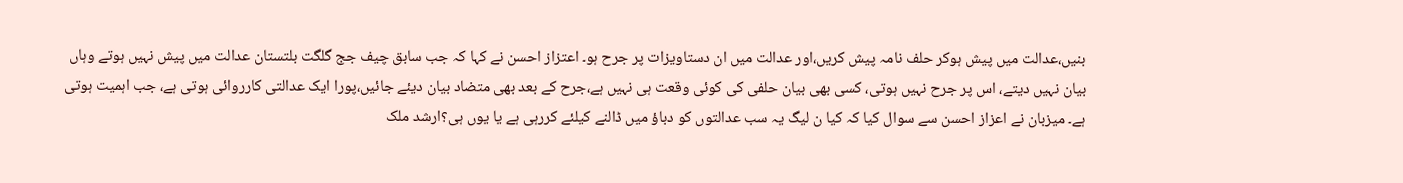بنیں،عدالت میں پیش ہوکر حلف نامہ پیش کریں،اور عدالت میں ان دستاویزات پر جرح ہو۔ اعتزاز احسن نے کہا کہ جب سابق چیف جج گلگت بلتستان عدالت میں پیش نہیں ہوتے وہاں بیان نہیں دیتے، اس پر جرح نہیں ہوتی، کسی بھی بیان حلفی کی کوئی وقعت ہی نہیں ہے،جرح کے بعد بھی متضاد بیان دیئے جائیں،پورا ایک عدالتی کارروائی ہوتی ہے، جب اہمیت ہوتی ہے۔ میزبان نے اعزاز احسن سے سوال کیا کہ کیا ن لیگ یہ سب عدالتوں کو دباؤ میں ڈالنے کیلئے کررہی ہے یا یوں ہی؟ارشد ملک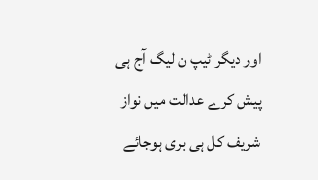اور دیگر ٹیپ ن لیگ آج ہی پیش کرے عدالت میں نواز شریف کل ہی بری ہوجائے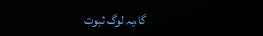گا،یہ لوگ ثبوت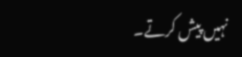نہیں پیش کرتے۔